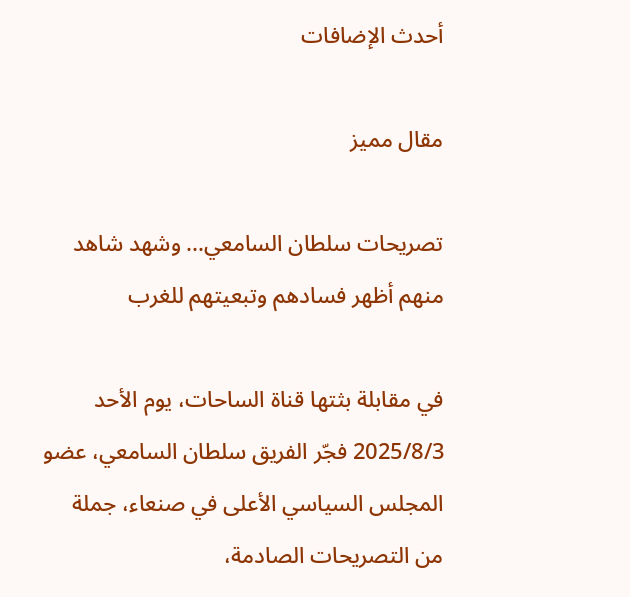أحدث الإضافات

مقال مميز

تصريحات سلطان السامعي... وشهد شاهد منهم أظهر فسادهم وتبعيتهم للغرب

في مقابلة بثتها قناة الساحات، يوم الأحد 2025/8/3 فجّر الفريق سلطان السامعي، عضو المجلس السياسي الأعلى في صنعاء، جملة من التصريحات الصادمة،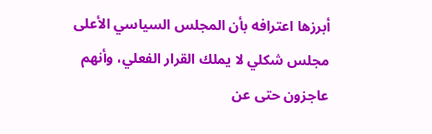أبرزها اعترافه بأن المجلس السياسي الأعلى مجلس شكلي لا يملك القرار الفعلي، وأنهم عاجزون حتى عن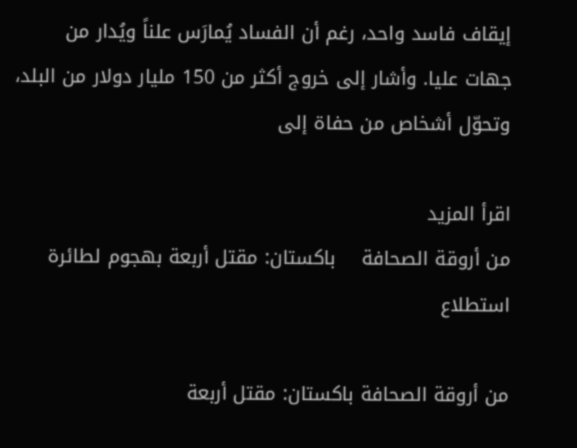إيقاف فاسد واحد، رغم أن الفساد يُمارَس علناً ويُدار من جهات عليا. وأشار إلى خروج أكثر من 150 مليار دولار من البلد، وتحوّل أشخاص من حفاة إلى

اقرأ المزيد
من أروقة الصحافة    باكستان: مقتل أربعة بهجوم لطائرة استطلاع

من أروقة الصحافة باكستان: مقتل أربعة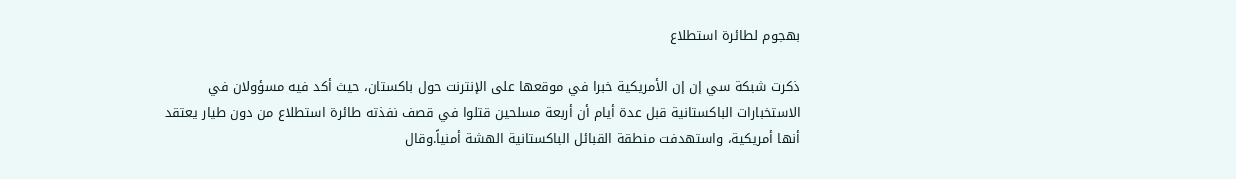بهجوم لطائرة استطلاع

ذكرت شبكة سي إن إن الأمريكية خبرا في موقعها على الإنترنت حول باكستان، حيث أكد فيه مسؤولان في الاستخبارات الباكستانية قبل عدة أيام أن أربعة مسلحين قتلوا في قصف نفذته طائرة استطلاع من دون طيار يعتقد أنها أمريكية، واستهدفت منطقة القبائل الباكستانية الهشة أمنياً.وقال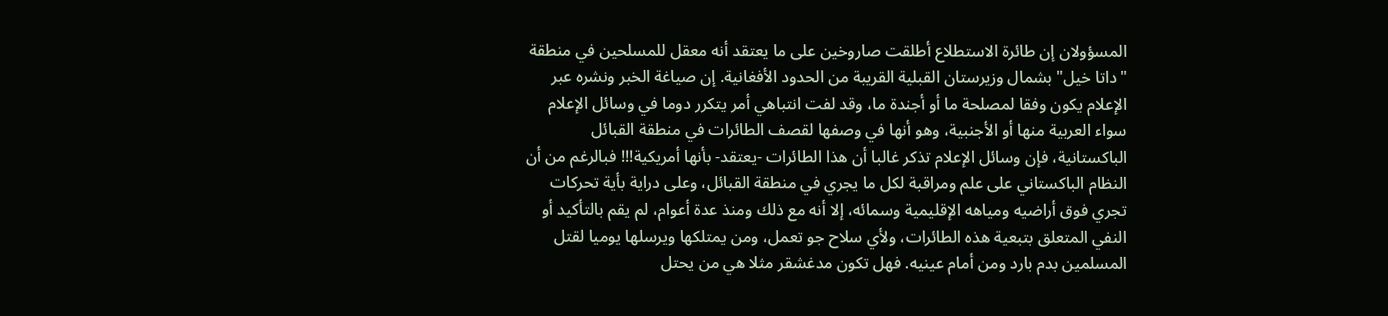المسؤولان إن طائرة الاستطلاع أطلقت صاروخين على ما يعتقد أنه معقل للمسلحين في منطقة "داتا خيل" بشمال وزيرستان القبلية القريبة من الحدود الأفغانية. إن صياغة الخبر ونشره عبر الإعلام يكون وفقا لمصلحة ما أو أجندة ما، وقد لفت انتباهي أمر يتكرر دوما في وسائل الإعلام سواء العربية منها أو الأجنبية، وهو أنها في وصفها لقصف الطائرات في منطقة القبائل الباكستانية، فإن وسائل الإعلام تذكر غالبا أن هذا الطائرات -يعتقد- بأنها أمريكية!!! فبالرغم من أن النظام الباكستاني على علم ومراقبة لكل ما يجري في منطقة القبائل، وعلى دراية بأية تحركات تجري فوق أراضيه ومياهه الإقليمية وسمائه، إلا أنه مع ذلك ومنذ عدة أعوام، لم يقم بالتأكيد أو النفي المتعلق بتبعية هذه الطائرات، ولأي سلاح جو تعمل، ومن يمتلكها ويرسلها يوميا لقتل المسلمين بدم بارد ومن أمام عينيه. فهل تكون مدغشقر مثلا هي من يحتل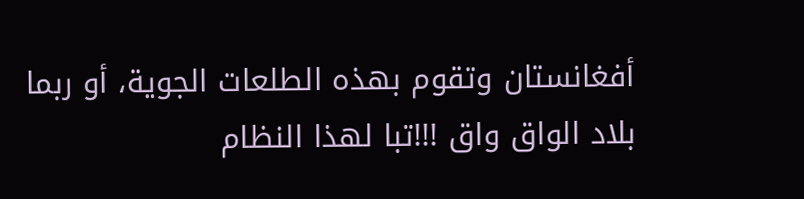أفغانستان وتقوم بهذه الطلعات الجوية، أو ربما بلاد الواق واق !!!تبا لهذا النظام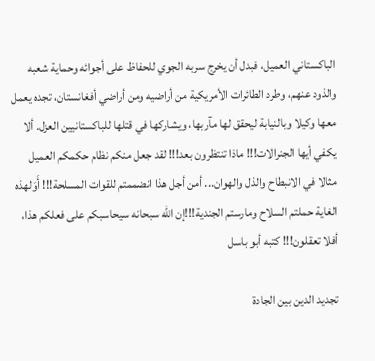الباكستاني العميل، فبدل أن يخرج سربه الجوي للحفاظ على أجوائه وحماية شعبه والذود عنهم، وطرد الطائرات الأمريكية من أراضيه ومن أراضي أفغانستان، تجده يعمل معها وكيلا وبالنيابة ليحقق لها مآربها، ويشاركها في قتلها للباكستانيين العزل. ألا يكفي أيها الجنرالات!!! ماذا تنتظرون بعد!!! لقد جعل منكم نظام حكمكم العميل مثالا في الانبطاح والذل والهوان... أمن أجل هذا انضممتم للقوات المسلحة!!! أَوَلهذه الغاية حملتم السلاح ومارستم الجندية!!!إن الله سبحانه سيحاسبكم على فعلكم هذا، أفلا تعقلون!!! كتبه أبو باسل

تجديد الدين بين الجادة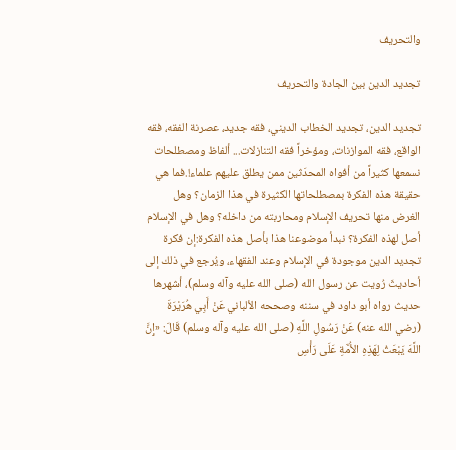والتحريف

تجديد الدين بين الجادة والتحريف

تجديد الدين، تجديد الخطاب الديني، فقه جديد، عصرنة الفقه، فقه الواقع، فقه الموازنات، ومؤخراً فقه التنازلات... ألفاظ ومصطلحات نسمعها كثيراً من أفواه المحدَثين ممن يطلق عليهم علماء!.فما هي حقيقة هذه الفكرة بمصطلحاتها الكثيرة في هذا الزمان؟ وهل الغرض منها تحريف الإسلام ومحاربته من داخله؟ وهل في الإسلام أصل لهذه الفكرة؟ نبدأ موضوعنا هذا بأصل هذه الفكرة:إن فكرة تجديد الدين موجودة في الإسلام وعند الفقهاء، ويُرجع في ذلك إلى أحاديثَ رُويت عن رسول الله (صلى الله عليه وآله وسلم)، أشهرها حديث رواه أبو داود في سننه وصححه الألباني عَنْ أَبِي هُرَيْرَةَ (رضي الله عنه) عَنْ رَسُولِ اللَّهِ (صلى الله عليه وآله وسلم) قَالَ: «إِنَّ اللَّهَ يَبْعَثُ لِهَذِهِ الأُمَّةِ عَلَى رَأْسِ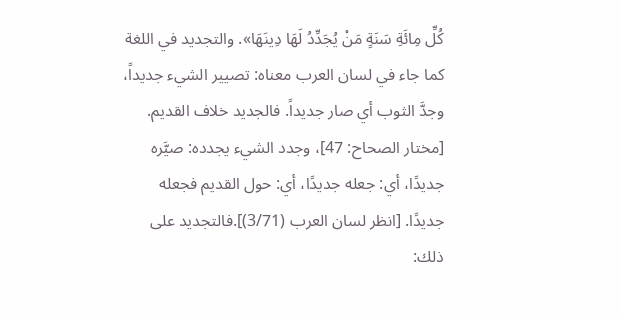كُلِّ مِائَةِ سَنَةٍ مَنْ يُجَدِّدُ لَهَا دِينَهَا». والتجديد في اللغة كما جاء في لسان العرب معناه: تصيير الشيء جديداً، وجدَّ الثوب أي صار جديداً. فالجديد خلاف القديم. [مختار الصحاح: 47]، وجدد الشيء يجدده: صيَّره جديدًا، أي: جعله جديدًا، أي: حول القديم فجعله جديدًا. [انظر لسان العرب (3/71)].فالتجديد على ذلك: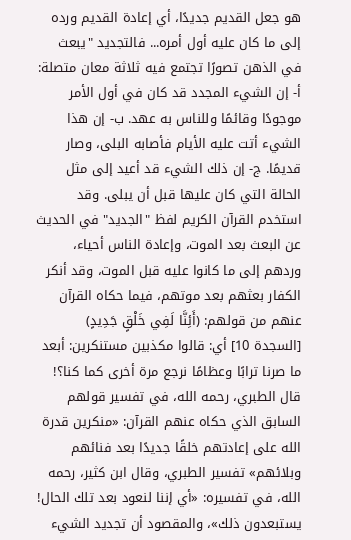هو جعل القديم جديدًا، أي إعادة القديم ورده إلى ما كان عليه أول أمره... فالتجديد "يبعث في الذهن تصورًا تجتمع فيه ثلاثة معان متصلة: أ- إن الشيء المجدد قد كان في أول الأمر موجودًا وقائمًا وللناس به عهد. ب- إن هذا الشيء أتت عليه الأيام فأصابه البلى، وصار قديمًا. ج- إن ذلك الشيء قد أعيد إلى مثل الحالة التي كان عليها قبل أن يبلى. وقد استخدم القرآن الكريم لفظ "الجديد" في الحديث عن البعث بعد الموت، وإعادة الناس أحياء، وردهم إلى ما كانوا عليه قبل الموت، وقد أنكر الكفار بعثهم بعد موتهم، فيما حكاه القرآن عنهم من قولهم: (أَئِنَّا لَفِي خَلْقٍ جَدِيدٍ) [السجدة 10] أي: قالوا مكذبين مستنكرين: أبعد ما صرنا ترابًا وعظامًا نرجع مرة أخرى كما كنا؟! قال الطبري، رحمه الله، في تفسير قولهم السابق الذي حكاه عنهم القرآن: «منكرين قدرة الله على إعادتهم خلقًا جديدًا بعد فنائهم وبلائهم» تفسير الطبري، وقال ابن كثير، رحمه الله، في تفسيره: «أي إننا لنعود بعد تلك الحال! يستبعدون ذلك»، والمقصود أن تجديد الشيء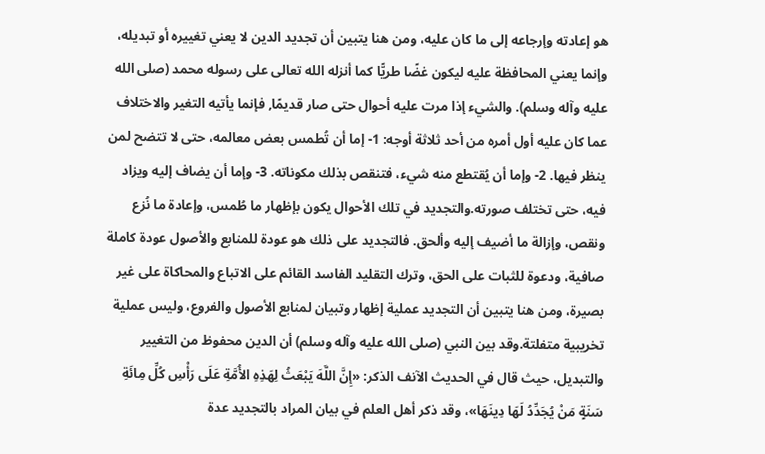هو إعادته وإرجاعه إلى ما كان عليه، ومن هنا يتبين أن تجديد الدين لا يعني تغييره أو تبديله، وإنما يعني المحافظة عليه ليكون غضًا طريًّا كما أنزله الله تعالى على رسوله محمد (صلى الله عليه وآله وسلم). والشيء إذا مرت عليه أحوال حتى صار قديمًا, فإنما يأتيه التغير والاختلاف عما كان عليه أول أمره من أحد ثلاثة أوجه: 1- إما أن تُطمس بعض معالمه، حتى لا تتضح لمن ينظر فيها. 2- وإما أن يُقتطع منه شيء، فتنقص بذلك مكوناته. 3- وإما أن يضاف إليه ويزاد فيه، حتى تختلف صورته.والتجديد في تلك الأحوال يكون بإظهار ما طُمس، وإعادة ما نُزع ونقص، وإزالة ما أضيف إليه وألحق. فالتجديد على ذلك هو عودة للمنابع والأصول عودة كاملة صافية، ودعوة للثبات على الحق، وترك التقليد الفاسد القائم على الاتباع والمحاكاة على غير بصيرة، ومن هنا يتبين أن التجديد عملية إظهار وتبيان لمنابع الأصول والفروع، وليس عملية تخريبية متفلتة.وقد بين النبي (صلى الله عليه وآله وسلم) أن الدين محفوظ من التغيير والتبديل، حيث قال في الحديث الآنف الذكر: «إِنَّ اللَّهَ يَبْعَثُ لِهَذِهِ الأُمَّةِ عَلَى رَأْسِ كُلِّ مِائَةِ سَنَةٍ مَنْ يُجَدِّدُ لَهَا دِينَهَا»، وقد ذكر أهل العلم في بيان المراد بالتجديد عدة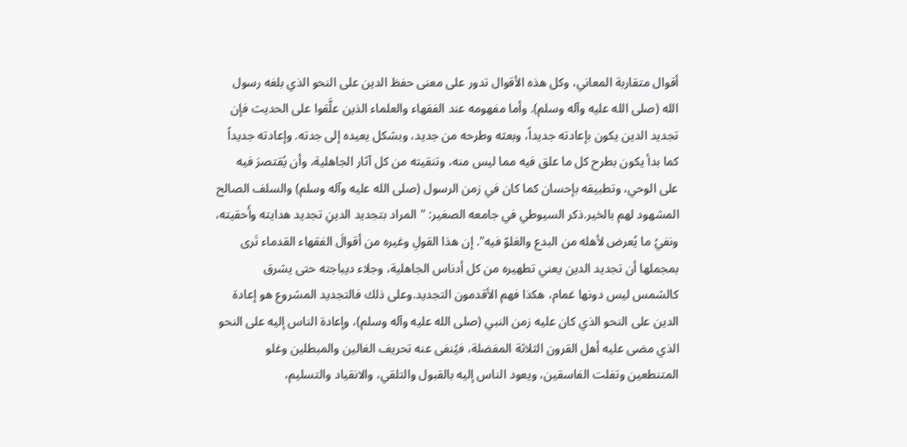أقوال متقاربة المعاني، وكل هذه الأقوال تدور على معنى حفظ الدين على النحو الذي بلغه رسول الله (صلى الله عليه وآله وسلم). وأما مفهومه عند الفقهاء والعلماء الذين علَّقوا على الحديث فإن تجديد الدين يكون بإعادته جديداً، وبعثه وطرحه من جديد، وبشكل يعيده إلى جدته. وإعادته جديداً كما بدأ يكون بطرح كل ما علق فيه مما ليس منه، وتنقيته من كل آثار الجاهلية، وأن يُقتصرَ فيه على الوحي، وتطبيقه بإحسان كما كان في زمن الرسول (صلى الله عليه وآله وسلم) والسلف الصالح المشهود لهم بالخير.ذكر السيوطي في جامعه الصغير: "المراد بتجديد الدينِ تجديد هدايته وأَحقيته، ونفيُ ما يُعرض لأهله من البدع والغلوّ فيه". إن هذا القولِ وغيره من أقوالَ الفقهاء القدماء تَرى بمجملها أن تجديد الدين يعني تطهيره من كل أدناس الجاهلية، وجلاء ديباجته حتى يشرق كالشمس ليس دونها غمام، هكذا فهم الأقدمون التجديد.وعلى ذلك فالتجديد المشروع هو إعادة الدين على النحو الذي كان عليه زمن النبي (صلى الله عليه وآله وسلم)، وإعادة الناس إليه على النحو الذي مضى عليه أهل القرون الثلاثة المفضلة، فيُنفى عنه تحريف الغالين والمبطلين وغلو المتنطعين وتفلت الفاسقين، ويعود الناس إليه بالقبول والتلقي، والانقياد والتسليم،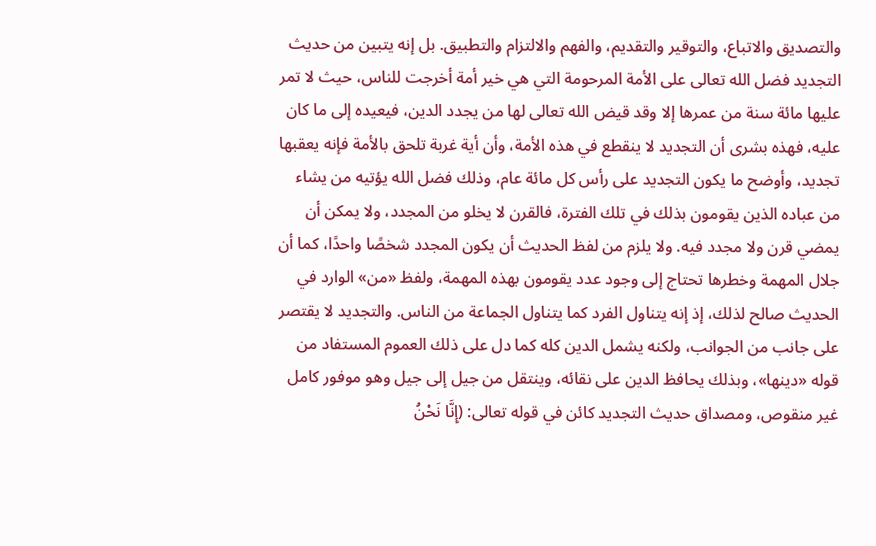والتصديق والاتباع، والتوقير والتقديم، والفهم والالتزام والتطبيق. بل إنه يتبين من حديث التجديد فضل الله تعالى على الأمة المرحومة التي هي خير أمة أخرجت للناس، حيث لا تمر عليها مائة سنة من عمرها إلا وقد قيض الله تعالى لها من يجدد الدين، فيعيده إلى ما كان عليه، فهذه بشرى أن التجديد لا ينقطع في هذه الأمة، وأن أية غربة تلحق بالأمة فإنه يعقبها تجديد، وأوضح ما يكون التجديد على رأس كل مائة عام، وذلك فضل الله يؤتيه من يشاء من عباده الذين يقومون بذلك في تلك الفترة، فالقرن لا يخلو من المجدد، ولا يمكن أن يمضي قرن ولا مجدد فيه. ولا يلزم من لفظ الحديث أن يكون المجدد شخصًا واحدًا، كما أن جلال المهمة وخطرها تحتاج إلى وجود عدد يقومون بهذه المهمة، ولفظ «من» الوارد في الحديث صالح لذلك، إذ إنه يتناول الفرد كما يتناول الجماعة من الناس. والتجديد لا يقتصر على جانب من الجوانب، ولكنه يشمل الدين كله كما دل على ذلك العموم المستفاد من قوله «دينها»، وبذلك يحافظ الدين على نقائه، وينتقل من جيل إلى جيل وهو موفور كامل غير منقوص، ومصداق حديث التجديد كائن في قوله تعالى: (إِنَّا نَحْنُ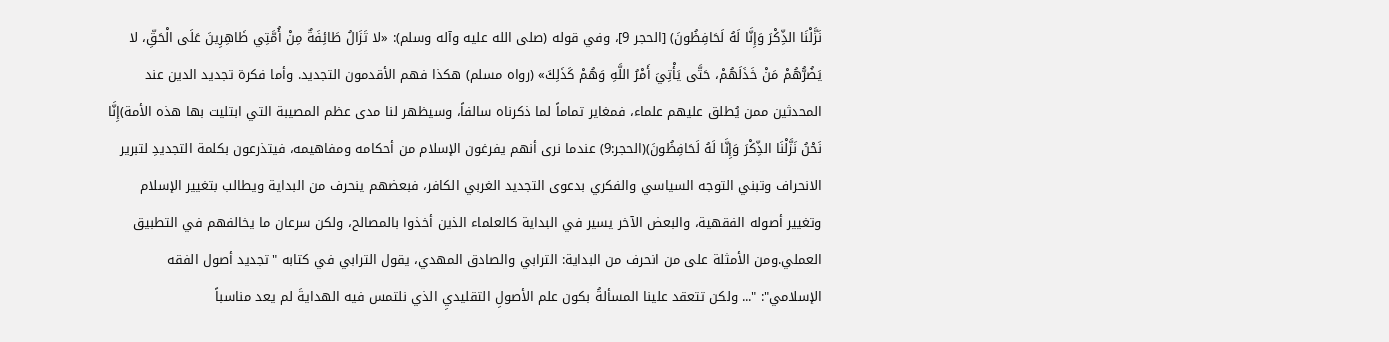نَزَّلْنَا الذِّكْرَ وَإِنَّا لَهُ لَحَافِظُونَ) [الحجر 9]، وفي قوله (صلى الله عليه وآله وسلم): «لا تَزَالُ طَائِفَةٌ مِنْ أُمَّتِي ظَاهِرِينَ عَلَى الْحَقِّ، لا يَضُرُّهُمْ مَنْ خَذَلَهُمْ، حَتَّى يَأْتِيَ أَمْرُ اللَّهِ وَهُمْ كَذَلِكَ» (رواه مسلم) هكذا فهم الأقدمون التجديد. وأما فكرة تجديد الدين عند المحدثين ممن يُطلق عليهم علماء، فمغاير تماماً لما ذكرناه سالفاً، وسيظهر لنا مدى عظم المصيبة التي ابتليت بها هذه الأمة)إِنَّا نَحْنُ نَزَّلْنَا الذِّكْرَ وَإِنَّا لَهُ لَحَافِظُونَ)(الحجر:9) عندما نرى أنهم يفرغون الإسلام من أحكامه ومفاهيمه، فيتذرعون بكلمة التجديدِ لتبرير الانحراف وتبني التوجه السياسي والفكري بدعوى التجديد الغربي الكافر، فبعضهم ينحرف من البداية ويطالب بتغيير الإسلام وتغيير أصوله الفقهية، والبعض الآخر يسير في البداية كالعلماء الذين أخذوا بالمصالح، ولكن سرعان ما يخالفهم في التطبيق العملي.ومن الأمثلة على من انحرف من البداية: الترابي والصادق المهدي، يقول الترابي في كتابه "تجديد أصول الفقه الإسلامي": "... ولكن تتعقد علينا المسألةُ بكون علم الأصولِ التقليديِ الذي نلتمس فيه الهدايةَ لم يعد مناسباً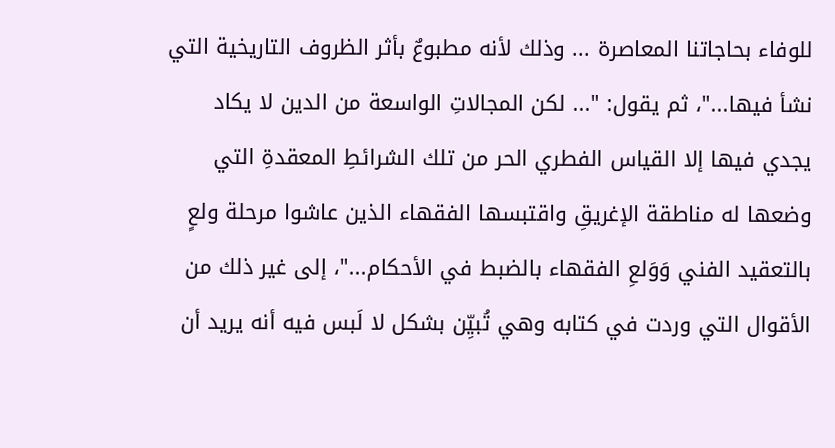للوفاء بحاجاتنا المعاصرة ... وذلك لأنه مطبوعٌ بأثر الظروف التاريخية التي نشأ فيها..."، ثم يقول: "... لكن المجالاتِ الواسعة من الدين لا يكاد يجدي فيها إلا القياس الفطري الحر من تلك الشرائطِ المعقدةِ التي وضعها له مناطقة الإغريقِ واقتبسها الفقهاء الذين عاشوا مرحلة ولعٍ بالتعقيد الفني وَوَلعِ الفقهاء بالضبط في الأحكام..."، إلى غير ذلك من الأقوال التي وردت في كتابه وهي تُبيِّن بشكل لا لَبس فيه أنه يريد أن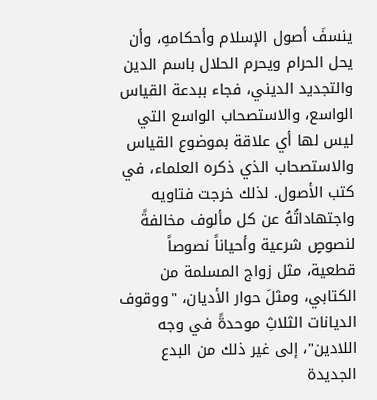ينسفَ أصول الإسلام وأحكامهِ، وأن يحل الحرام ويحرم الحلال باسم الدين والتجديد الديني، فجاء ببدعة القياس الواسع، والاستصحاب الواسع التي ليس لها أي علاقة بموضوع القياس والاستصحاب الذي ذكره العلماء، في كتب الأصول. لذلك خرجت فتاويه واجتهاداتُهُ عن كل مألوف مخالفةً لنصوصٍ شرعية وأحياناً نصوصاً قطعية، مثل زواج المسلمة من الكتابي، ومثلَ حوار الأديان، "ووقوف الديانات الثلاثِ موحدةً في وجه اللادين"، إلى غير ذلك من البدع الجديدة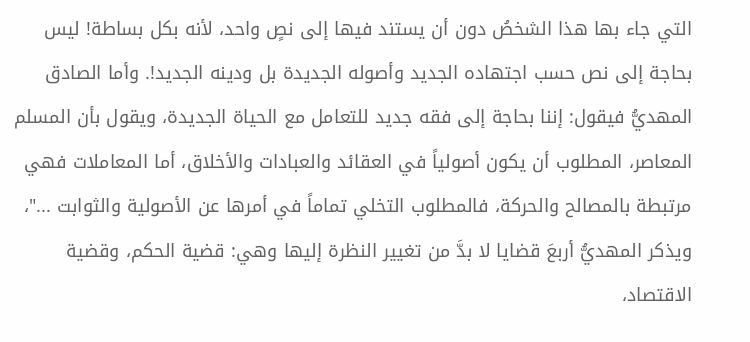التي جاء بها هذا الشخصُ دون أن يستند فيها إلى نصٍ واحد، لأنه بكل بساطة! ليس بحاجة إلى نص حسب اجتهاده الجديد وأصوله الجديدة بل ودينه الجديد!. وأما الصادق المهديُّ فيقول: إننا بحاجة إلى فقه جديد للتعامل مع الحياة الجديدة، ويقول بأن المسلم المعاصر، المطلوب أن يكون أصولياً في العقائد والعبادات والأخلاق، أما المعاملات فهي مرتبطة بالمصالح والحركة، فالمطلوب التخلي تماماً في أمرها عن الأصولية والثوابت ..."، ويذكر المهديُّ أربعَ قضايا لا بدَّ من تغيير النظرة إليها وهي: قضية الحكم، وقضية الاقتصاد،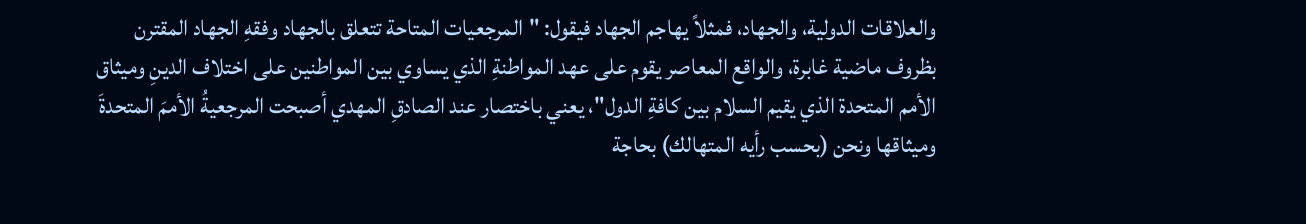والعلاقات الدولية، والجهاد، فمثلاً يهاجم الجهاد فيقول: "المرجعيات المتاحة تتعلق بالجهاد وفقهِ الجهاد المقترن بظروف ماضية غابرة، والواقع المعاصر يقوم على عهد المواطنةِ الذي يساوي بين المواطنين على اختلاف الدينِ وميثاق الأمم المتحدة الذي يقيم السلام بين كافةِ الدول"، يعني باختصار عند الصادقِ المهدي أصبحت المرجعيةُ الأممَ المتحدةَ وميثاقها ونحن (بحسب رأيه المتهالك) بحاجة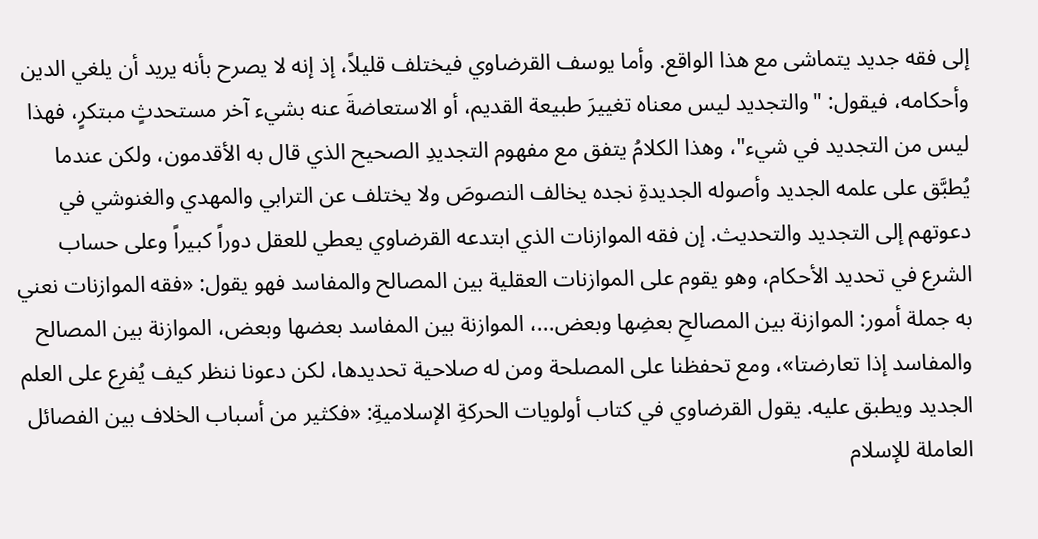إلى فقه جديد يتماشى مع هذا الواقع. وأما يوسف القرضاوي فيختلف قليلاً، إذ إنه لا يصرح بأنه يريد أن يلغي الدين وأحكامه، فيقول: "والتجديد ليس معناه تغييرَ طبيعة القديم، أو الاستعاضةَ عنه بشيء آخر مستحدثٍ مبتكرٍ، فهذا ليس من التجديد في شيء"، وهذا الكلامُ يتفق مع مفهوم التجديدِ الصحيح الذي قال به الأقدمون، ولكن عندما يُطبَّق على علمه الجديد وأصوله الجديدةِ نجده يخالف النصوصَ ولا يختلف عن الترابي والمهدي والغنوشي في دعوتهم إلى التجديد والتحديث. إن فقه الموازنات الذي ابتدعه القرضاوي يعطي للعقل دوراً كبيراً وعلى حساب الشرع في تحديد الأحكام، وهو يقوم على الموازنات العقلية بين المصالح والمفاسد فهو يقول: «فقه الموازنات نعني به جملة أمور: الموازنة بين المصالحِ بعضِها وبعض...، الموازنة بين المفاسد بعضها وبعض، الموازنة بين المصالح والمفاسد إذا تعارضتا»، ومع تحفظنا على المصلحة ومن له صلاحية تحديدها، لكن دعونا ننظر كيف يُفرِع على العلم الجديد ويطبق عليه. يقول القرضاوي في كتاب أولويات الحركةِ الإسلاميةِ: «فكثير من أسباب الخلاف بين الفصائل العاملة للإسلام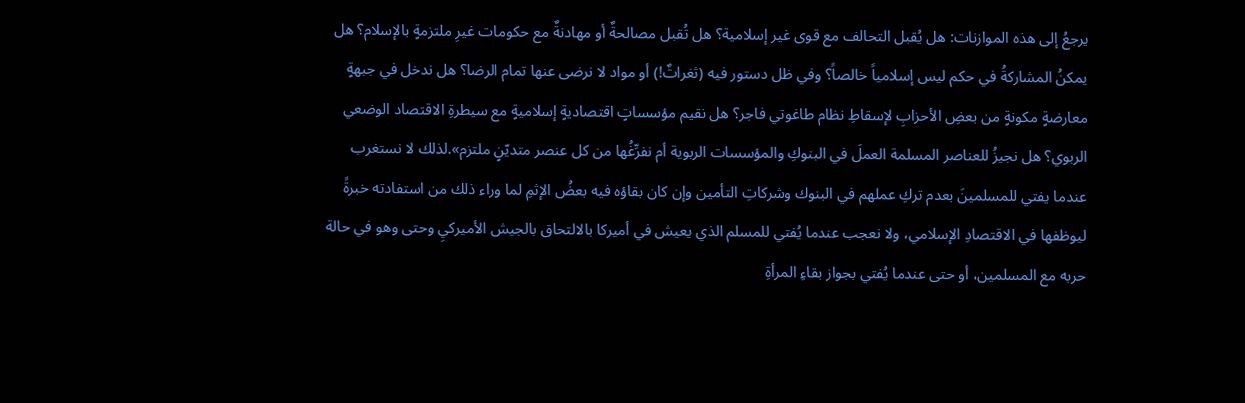يرجعُ إلى هذه الموازنات: هل يُقبل التحالف مع قوى غير إسلامية؟ هل تُقبل مصالحةٌ أو مهادنةٌ مع حكومات غيرِ ملتزمةٍ بالإسلام؟ هل يمكنُ المشاركةُ في حكم ليس إسلامياً خالصاً؟ وفي ظل دستور فيه (ثغراتٌ!) أو مواد لا نرضى عنها تمام الرضا؟ هل ندخل في جبهةٍ معارضةٍ مكونةٍ من بعضِ الأحزابِ لإسقاطِ نظام طاغوتي فاجر؟ هل نقيم مؤسساتٍ اقتصاديةٍ إسلاميةٍ مع سيطرةِ الاقتصاد الوضعي الربوي؟ هل نجيزُ للعناصر المسلمة العملَ في البنوكِ والمؤسسات الربوية أم نفرِّغُها من كل عنصر متديّنٍ ملتزم».لذلك لا نستغرب عندما يفتي للمسلمينَ بعدم تركِ عملهم في البنوك وشركاتِ التأمين وإن كان بقاؤه فيه بعضُ الإثمِ لما وراء ذلك من استفادته خبرةً ليوظفها في الاقتصادِ الإسلامي، ولا نعجب عندما يُفتي للمسلم الذي يعيش في أميركا بالالتحاق بالجيش الأميركيِ وحتى وهو في حالة حربه مع المسلمين، أو حتى عندما يُفتي بجواز بقاءِ المرأةِ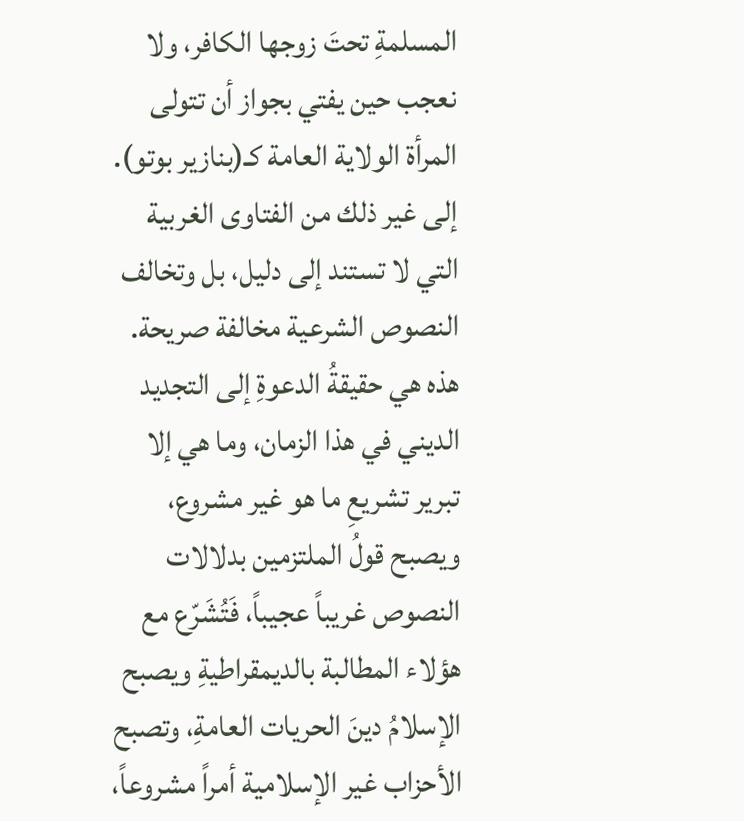المسلمةِ تحتَ زوجها الكافر، ولا نعجب حين يفتي بجواز أن تتولى المرأة الولاية العامة كـ(بنازير بوتو). إلى غير ذلك من الفتاوى الغربية التي لا تستند إلى دليل، بل وتخالف النصوص الشرعية مخالفة صريحة. هذه هي حقيقةُ الدعوةِ إلى التجديد الديني في هذا الزمان، وما هي إلا تبرير تشريعِ ما هو غير مشروع، ويصبح قولُ الملتزمين بدلالات النصوص غريباً عجيباً، فَتُشَرّع مع هؤلاء المطالبة بالديمقراطيةِ ويصبح الإسلامُ دينَ الحريات العامةِ، وتصبح الأحزاب غير الإسلامية أمراً مشروعاً،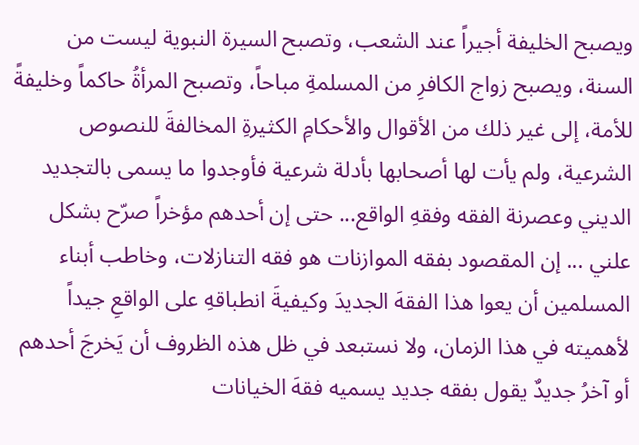ويصبح الخليفة أجيراً عند الشعب، وتصبح السيرة النبوية ليست من السنة، ويصبح زواج الكافرِ من المسلمةِ مباحاً، وتصبح المرأةُ حاكماً وخليفةً للأمة، إلى غير ذلك من الأقوال والأحكامِ الكثيرةِ المخالفةَ للنصوص الشرعية، ولم يأت لها أصحابها بأدلة شرعية فأوجدوا ما يسمى بالتجديد الديني وعصرنة الفقه وفقهِ الواقع... حتى إن أحدهم مؤخراً صرّح بشكل علني ... إن المقصود بفقه الموازنات هو فقه التنازلات، وخاطب أبناء المسلمين أن يعوا هذا الفقهَ الجديدَ وكيفيةَ انطباقهِ على الواقعِ جيداً لأهميته في هذا الزمان، ولا نستبعد في ظل هذه الظروف أن يَخرجَ أحدهم أو آخرُ جديدٌ يقول بفقه جديد يسميه فقهَ الخيانات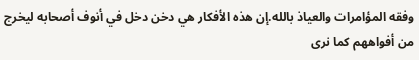وفقه المؤامرات والعياذ بالله.إن هذه الأفكار هي دخن دخل في أنوف أصحابه ليخرج من أفواههم كما نرى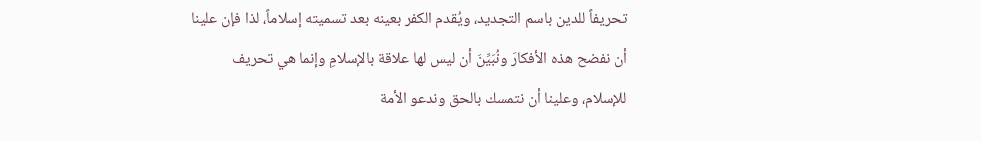تحريفاً للدين باسم التجديد، ويُقدم الكفر بعينه بعد تسميته إسلاماً، لذا فإن علينا أن نفضح هذه الأفكارَ ونُبَيِّنَ أن ليس لها علاقة بالإسلامِ وإنما هي تحريف للإسلام، وعلينا أن نتمسك بالحق وندعو الأمة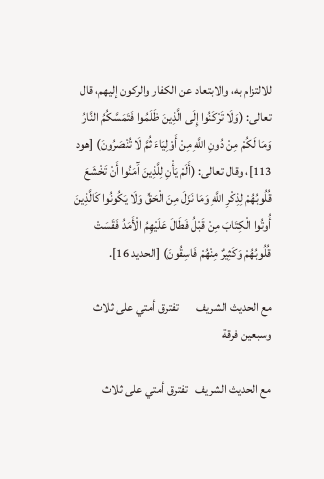للالتزام به، والابتعاد عن الكفار والركون إليهم، قال تعالى: (وَلَا تَرْكَنُوا إِلَى الَّذِينَ ظَلَمُوا فَتَمَسَّكُمُ النَّارُ وَمَا لَكُمْ مِنْ دُونِ اللَّهِ مِنْ أَوْلِيَاءَ ثُمَّ لَا تُنْصَرُونَ) [هود 113]، وقال تعالى: (أَلَمْ يَأْنِ لِلَّذِينَ آَمَنُوا أَنْ تَخْشَعَ قُلُوبُهُمْ لِذِكْرِ اللَّهِ وَمَا نَزَلَ مِنَ الْحَقِّ وَلَا يَكُونُوا كَالَّذِينَ أُوتُوا الْكِتَابَ مِنْ قَبْلُ فَطَالَ عَلَيْهِمُ الْأَمَدُ فَقَسَتْ قُلُوبُهُمْ وَكَثِيرٌ مِنْهُمْ فَاسِقُونَ) [الحديد 16].

مع الحديث الشريف       تفترق أمتي على ثلاث وسبعين فرقة

مع الحديث الشريف   تفترق أمتي على ثلاث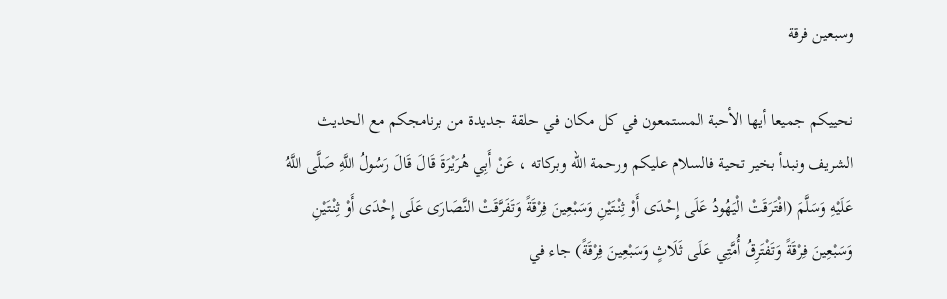وسبعين فرقة

نحييكم جميعا أيها الأحبة المستمعون في كل مكان في حلقة جديدة من برنامجكم مع الحديث الشريف ونبدأ بخير تحية فالسلام عليكم ورحمة الله وبركاته ، عَنْ أَبِي هُرَيْرَةَ قَالَ قَالَ رَسُولُ اللَّهِ صَلَّى اللَّهُ عَلَيْهِ وَسَلَّمَ (افْتَرَقَتْ الْيَهُودُ عَلَى إِحْدَى أَوْ ثِنْتَيْنِ وَسَبْعِينَ فِرْقَةً وَتَفَرَّقَتْ النَّصَارَى عَلَى إِحْدَى أَوْ ثِنْتَيْنِ وَسَبْعِينَ فِرْقَةً وَتَفْتَرِقُ أُمَّتِي عَلَى ثَلَاثٍ وَسَبْعِينَ فِرْقَةً) جاء في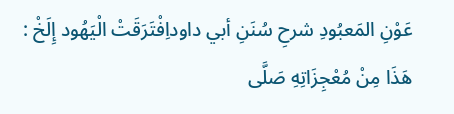عَوْنِ المَعبُودِ شرحِ سُنَنِ أبي داوداِفْتَرَقَتْ الْيَهُود إِلَخْ : هَذَا مِنْ مُعْجِزَاتِهِ صَلَّى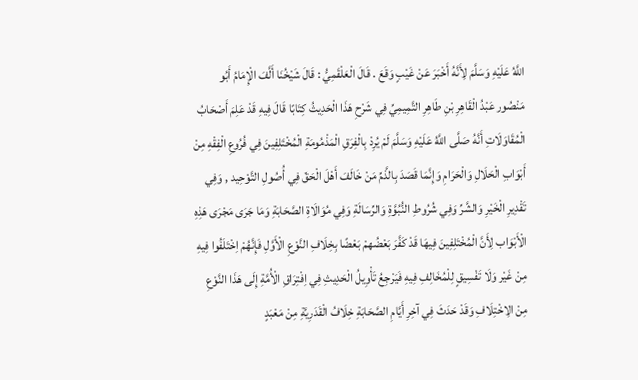اللَّهُ عَلَيْهِ وَسَلَّمَ لِأَنَّهُ أَخْبَرَ عَنْ غَيْبٍ وَقَعَ . قَالَ الْعَلْقَمِيُّ : قَالَ شَيْخُنَا أَلَّفَ الْإِمَامُ أَبُو مَنْصُور عَبْدُ الْقَاهِرِ بْنِ طَاهِرِ التَّمِيمِيِّ فِي شَرْحِ هَذَا الْحَدِيثُ كِتَابًا قَالَ فِيهِ قَدْ عَلِمَ أَصْحَابُ الْمُقَاوَلَاتِ أَنَّهُ صَلَّى اللَّهُ عَلَيْهِ وَسَلَّمَ لَمْ يُرِدْ بِالْفِرَقِ الْمَذْمُومَةِ الْمُخْتَلِفِينَ فِي فُرُوعِ الْفِقْهِ مِنْ أَبْوَابِ الْحَلَالِ وَالْحَرَامِ وَإِنَّمَا قَصَدَ بِالذَّمِّ مَنْ خَالَفَ أَهْلَ الْحَقّ فِي أُصُولِ التَّوْحِيد , وَفِي تَقْدِيرِ الْخَيْرِ وَالشَّرِّ وَفِي شُرُوطِ النُّبُوَّةِ وَالرِّسَالَةِ وَفِي مُوَالَاةِ الصَّحَابَةِ وَمَا جَرَى مَجْرَى هَذِهِ الْأَبْوَاب لِأَنَّ الْمُخْتَلِفِينَ فِيهَا قَدْ كَفَّرَ بَعْضُهمْ بَعْضًا بِخِلَافِ النَّوْعِ الْأَوَّلِ فَإِنَّهُمْ اِخْتَلَفُوا فِيهِ مِنْ غَيْر وَلَا تَفْسِيقٍ لِلْمُخَالِفِ فِيهِ فَيَرْجِعُ تَأْوِيلُ الْحَدِيثِ فِي اِفْتِرَاقِ الْأُمَّةِ إِلَى هَذَا النَّوْعِ مِنْ الِاخْتِلَافِ وَقَدْ حَدَثَ فِي آخِرِ أَيَّامِ الصَّحَابَةِ خِلَافُ الْقَدَرِيَّةِ مِنْ مَعْبَدٍ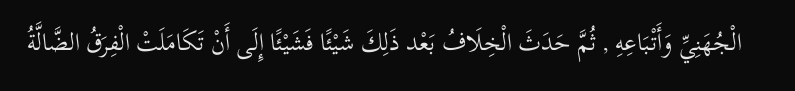الْجُهَنِيِّ وَأَتْبَاعِهِ , ثُمَّ حَدَثَ الْخِلَافُ بَعْد ذَلِكَ شَيْئًا فَشَيْئًا إِلَى أَنْ تَكَامَلَتْ الْفِرَقُ الضَّالَّةُ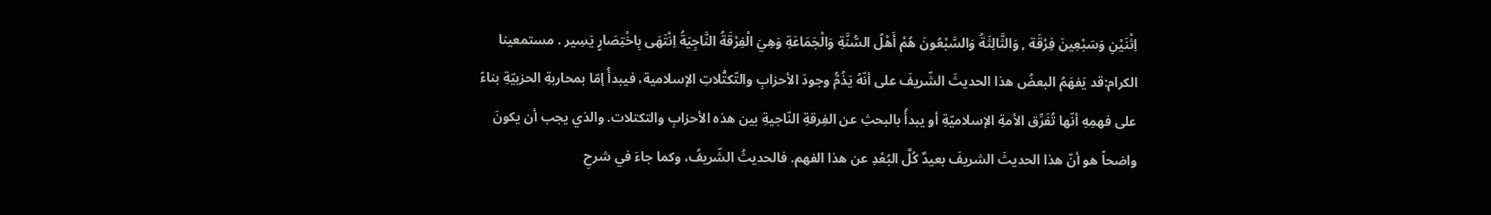اِثْنَيْنِ وَسَبْعِينَ فِرْقَة , وَالثَّالِثَةُ وَالسَّبْعُونَ هُمْ أَهْلُ السُّنَّةِ وَالْجَمَاعَةِ وَهِيَ الْفِرْقَةُ النَّاجِيَةُ اِنْتَهَى بِاخْتِصَارٍ يَسِير . مستمعينا الكرام:قد يَفهَمُ البعضُ هذا الحديثَ الشّريفَ على أنّهُ يَذُمُّ وجودَ الأحزابِ والتّكتُّلاتِ الإسلامية، فيبدأُ إمّا بمحاربةِ الحزبيّةِ بناءً على فهمِهِ أنّها تُفَرِّق الأمةِ الإسلاميّةِ أو يبدأُ بالبحثِ عن الفِرقةِ النّاجيةِ بين هذه الأحزابِ والتكتلات. والذي يجب أن يكونَ واضحاً هو أنّ هذا الحديثَ الشريفَ بعيدٌ كُلَّ البُعْدِ عن هذا الفهم. فالحديثُ الشّريفُ، وكما جاءَ في شرحِ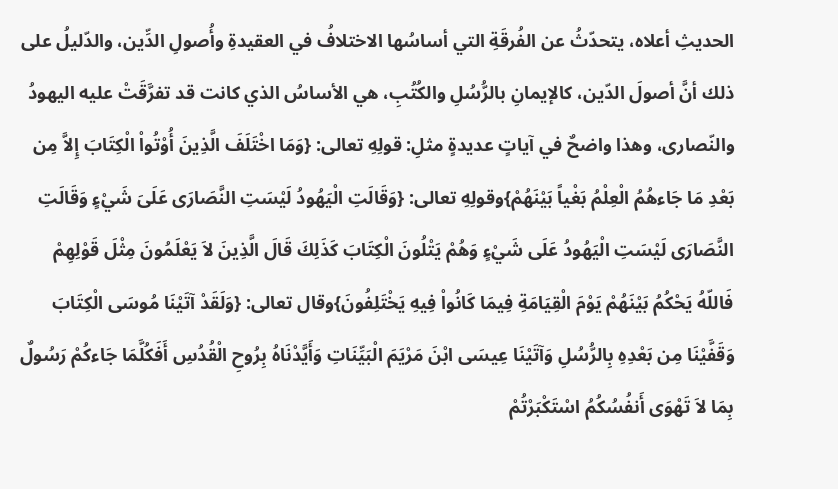الحديثِ أعلاه، يتحدّثُ عن الفُرقَةِ التي أساسُها الاختلافُ في العقيدةِ وأُصولِ الدِّين، والدّليلُ على ذلك أنَّ أصولَ الدّين، كالإيمانِ بالرُّسُلِ والكُتُبِ، هي الأساسُ الذي كانت قد تفرَّقَتْ عليه اليهودُ والنّصارى، وهذا واضحٌ في آياتٍ عديدةٍ مثلِ: قولِهِ تعالى: {وَمَا اخْتَلَفَ الَّذِينَ أُوْتُواْ الْكِتَابَ إِلاَّ مِن بَعْدِ مَا جَاءهُمُ الْعِلْمُ بَغْياً بَيْنَهُمْ}وقولِهِ تعالى: {وَقَالَتِ الْيَهُودُ لَيْسَتِ النَّصَارَى عَلَىَ شَيْءٍ وَقَالَتِ النَّصَارَى لَيْسَتِ الْيَهُودُ عَلَى شَيْءٍ وَهُمْ يَتْلُونَ الْكِتَابَ كَذَلِكَ قَالَ الَّذِينَ لاَ يَعْلَمُونَ مِثْلَ قَوْلِهِمْ فَاللّهُ يَحْكُمُ بَيْنَهُمْ يَوْمَ الْقِيَامَةِ فِيمَا كَانُواْ فِيهِ يَخْتَلِفُونَ}وقال تعالى: {وَلَقَدْ آتَيْنَا مُوسَى الْكِتَابَ وَقَفَّيْنَا مِن بَعْدِهِ بِالرُّسُلِ وَآتَيْنَا عِيسَى ابْنَ مَرْيَمَ الْبَيِّنَاتِ وَأَيَّدْنَاهُ بِرُوحِ الْقُدُسِ أَفَكُلَّمَا جَاءكُمْ رَسُولٌ بِمَا لاَ تَهْوَى أَنفُسُكُمُ اسْتَكْبَرْتُمْ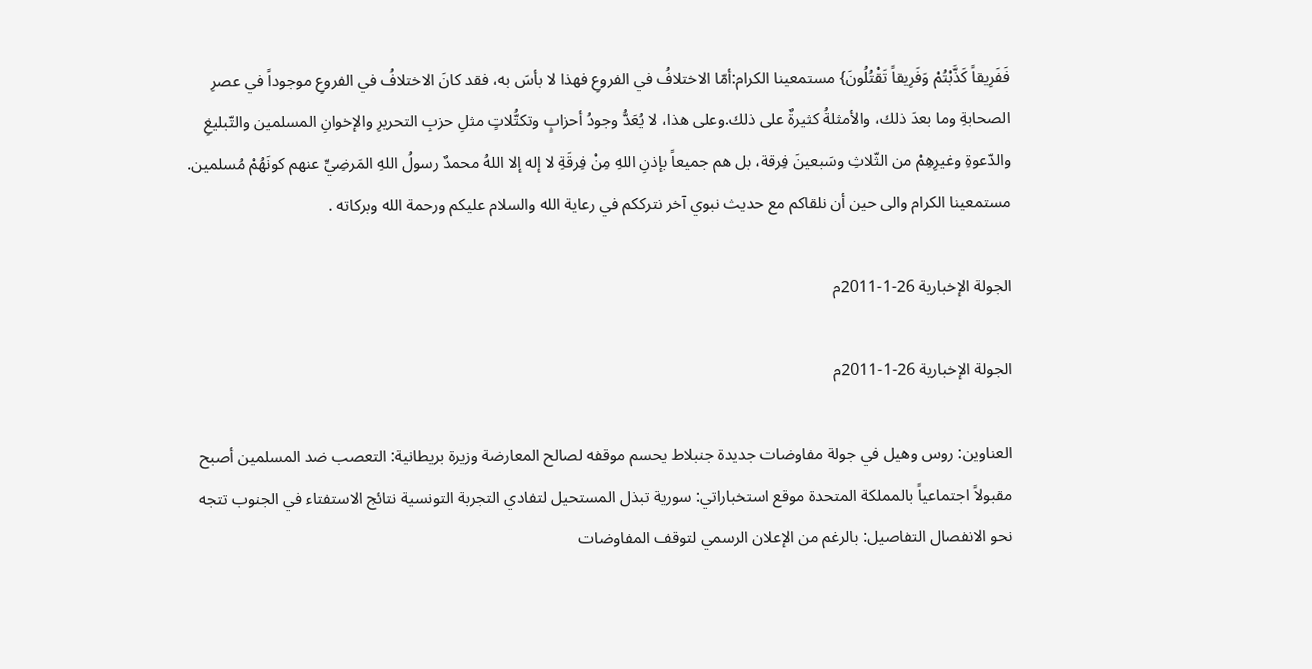فَفَرِيقاً كَذَّبْتُمْ وَفَرِيقاً تَقْتُلُونَ} مستمعينا الكرام:أمّا الاختلافُ في الفروعِ فهذا لا بأسَ به، فقد كانَ الاختلافُ في الفروعِ موجوداً في عصرِ الصحابةِ وما بعدَ ذلك، والأمثلةُ كثيرةٌ على ذلك.وعلى هذا، لا يُعَدُّ وجودُ أحزابٍ وتكتُّلاتٍ مثلِ حزبِ التحريرِ والإخوانِ المسلمين والتّبليغِ والدّعوةِ وغيرِهِمْ من الثّلاثِ وسَبعينَ فِرقة، بل هم جميعاً بإذنِ اللهِ مِنْ فِرقَةِ لا إله إلا اللهُ محمدٌ رسولُ اللهِ المَرضِيِّ عنهم كونَهُمْ مُسلمين. مستمعينا الكرام والى حين أن نلقاكم مع حديث نبوي آخر نترككم في رعاية الله والسلام عليكم ورحمة الله وبركاته .

الجولة الإخبارية 26-1-2011م

الجولة الإخبارية 26-1-2011م

العناوين: روس وهيل في جولة مفاوضات جديدة جنبلاط يحسم موقفه لصالح المعارضة وزيرة بريطانية: التعصب ضد المسلمين أصبح مقبولاً اجتماعياً بالمملكة المتحدة موقع استخباراتي: سورية تبذل المستحيل لتفادي التجربة التونسية نتائج الاستفتاء في الجنوب تتجه نحو الانفصال التفاصيل: بالرغم من الإعلان الرسمي لتوقف المفاوضات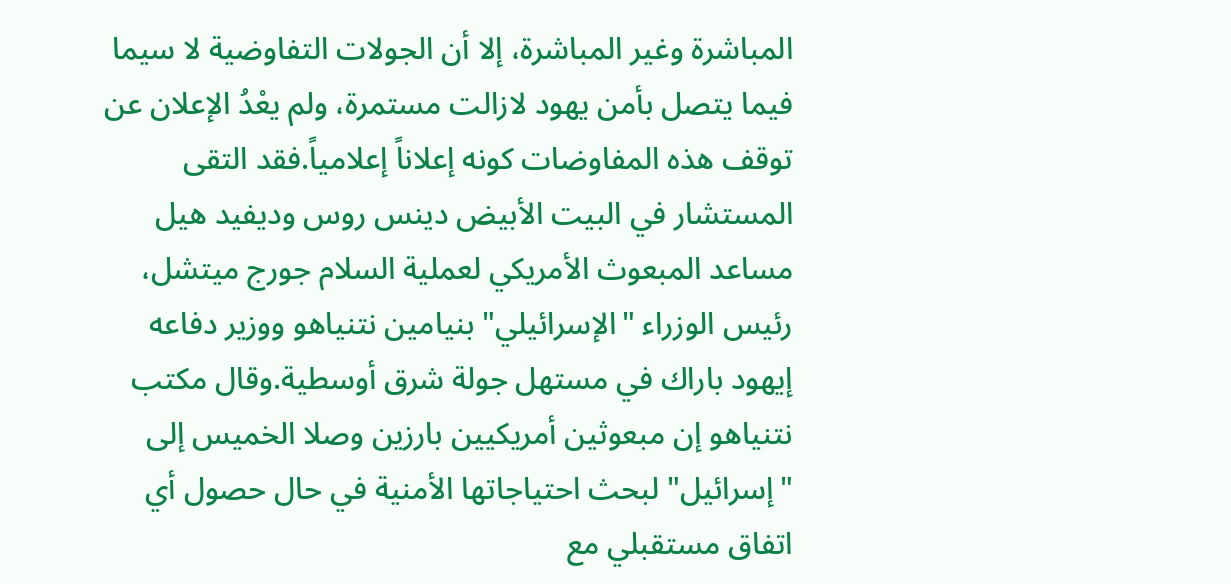المباشرة وغير المباشرة، إلا أن الجولات التفاوضية لا سيما فيما يتصل بأمن يهود لازالت مستمرة، ولم يعْدُ الإعلان عن توقف هذه المفاوضات كونه إعلاناً إعلامياً.فقد التقى المستشار في البيت الأبيض دينس روس وديفيد هيل مساعد المبعوث الأمريكي لعملية السلام جورج ميتشل، رئيس الوزراء "الإسرائيلي" بنيامين نتنياهو ووزير دفاعه إيهود باراك في مستهل جولة شرق أوسطية.وقال مكتب نتنياهو إن مبعوثين أمريكيين بارزين وصلا الخميس إلى "إسرائيل" لبحث احتياجاتها الأمنية في حال حصول أي اتفاق مستقبلي مع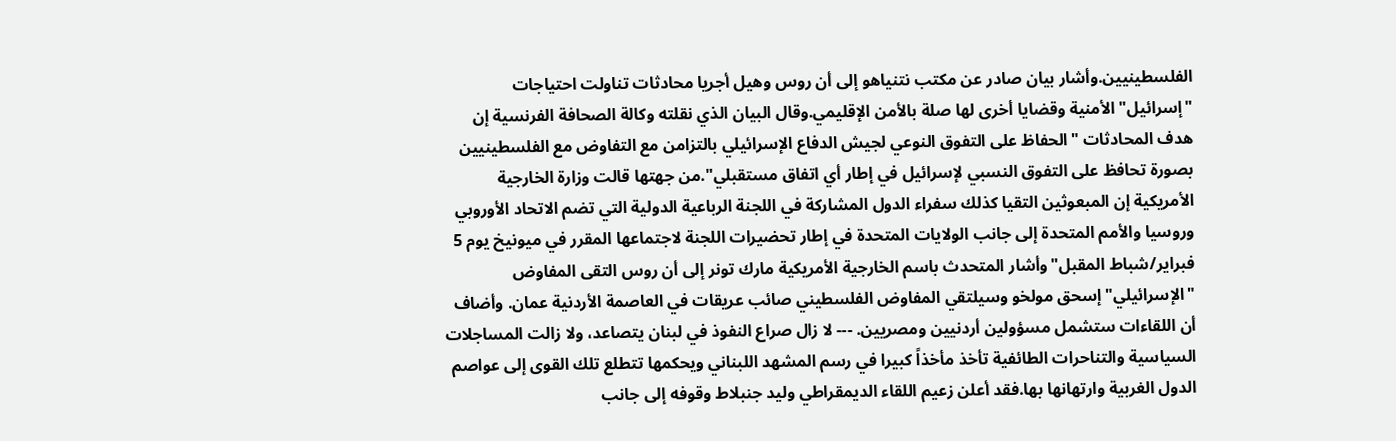الفلسطينيين.وأشار بيان صادر عن مكتب نتنياهو إلى أن روس وهيل أجريا محادثات تناولت احتياجات "إسرائيل" الأمنية وقضايا أخرى لها صلة بالأمن الإقليمي.وقال البيان الذي نقلته وكالة الصحافة الفرنسية إن هدف المحادثات "الحفاظ على التفوق النوعي لجيش الدفاع الإسرائيلي بالتزامن مع التفاوض مع الفلسطينيين بصورة تحافظ على التفوق النسبي لإسرائيل في إطار أي اتفاق مستقبلي".من جهتها قالت وزارة الخارجية الأمريكية إن المبعوثين التقيا كذلك سفراء الدول المشاركة في اللجنة الرباعية الدولية التي تضم الاتحاد الأوروبي وروسيا والأمم المتحدة إلى جانب الولايات المتحدة في إطار تحضيرات اللجنة لاجتماعها المقرر في ميونيخ يوم 5 فبراير/شباط المقبل"وأشار المتحدث باسم الخارجية الأمريكية مارك تونر إلى أن روس التقى المفاوض "الإسرائيلي" إسحق مولخو وسيلتقي المفاوض الفلسطيني صائب عريقات في العاصمة الأردنية عمان. وأضاف أن اللقاءات ستشمل مسؤولين أردنيين ومصريين. --- لا زال صراع النفوذ في لبنان يتصاعد، ولا زالت المساجلات السياسية والتناحرات الطائفية تأخذ مأخذاً كبيرا في رسم المشهد اللبناني ويحكمها تتطلع تلك القوى إلى عواصم الدول الغربية وارتهانها بها.فقد أعلن زعيم اللقاء الديمقراطي وليد جنبلاط وقوفه إلى جانب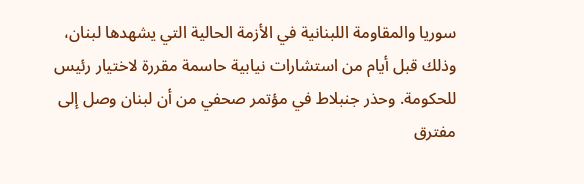سوريا والمقاومة اللبنانية في الأزمة الحالية التي يشهدها لبنان، وذلك قبل أيام من استشارات نيابية حاسمة مقررة لاختيار رئيس للحكومة. وحذر جنبلاط في مؤتمر صحفي من أن لبنان وصل إلى مفترق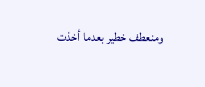ومنعطف خطير بعدما أخذت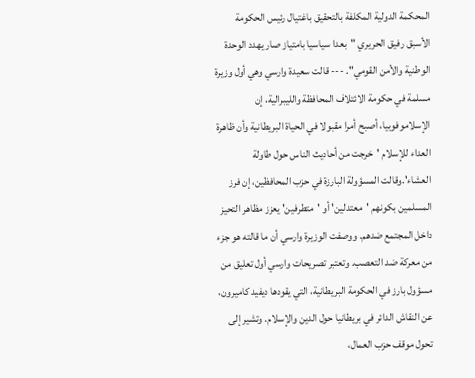المحكمة الدولية المكلفة بالتحقيق باغتيال رئيس الحكومة الأسبق رفيق الحريري "بعدا سياسيا بامتياز صار يهدد الوحدة الوطنية والأمن القومي". --- قالت سعيدة وارسي وهي أول وزيرة مسلمة في حكومة الائتلاف المحافظة والليبرالية، إن الإسلاموفوبيا، أصبح أمرا مقبولا في الحياة البريطانية وأن ظاهرة العداء للإسلام 'خرجت من أحاديث الناس حول طاولة العشاء'.وقالت المسؤولة البارزة في حزب المحافظين، إن فرز المسلمين بكونهم 'معتدلين' أو 'متطرفين' يعزز مظاهر التحيز داخل المجتمع ضدهم. ووصفت الوزيرة وارسي أن ما قالته هو جزء من معركة ضد التعصب. وتعتبر تصريحات وارسي أول تعليق من مسؤول بارز في الحكومة البريطانية، التي يقودها ديفيد كاميرون، عن النقاش الدائر في بريطانيا حول الدين والإسلام. وتشير إلى تحول موقف حزب العمال،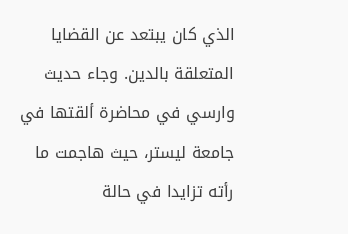الذي كان يبتعد عن القضايا المتعلقة بالدين. وجاء حديث وارسي في محاضرة ألقتها في جامعة ليستر، حيث هاجمت ما رأته تزايدا في حالة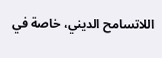اللاتسامح الديني، خاصة في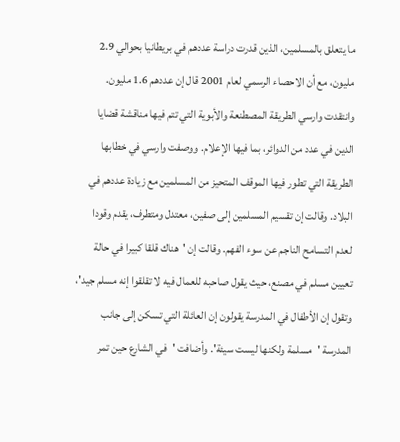ما يتعلق بالمسلمين، الذين قدرت دراسة عددهم في بريطانيا بحوالي 2.9 مليون، مع أن الاحصاء الرسمي لعام 2001 قال إن عددهم 1.6 مليون. وانتقدت وارسي الطريقة المصطنعة والأبوية التي تتم فيها مناقشة قضايا الدين في عدد من الدوائر، بما فيها الإعلام. ووصفت وارسي في خطابها الطريقة التي تطور فيها الموقف المتحيز من المسلمين مع زيادة عددهم في البلاد. وقالت إن تقسيم المسلمين إلى صفين، معتدل ومتطرف، يقدم وقودا لعدم التسامح الناجم عن سوء الفهم. وقالت إن 'هناك قلقا كبيرا في حالة تعيين مسلم في مصنع، حيث يقول صاحبه للعمال فيه لا تقلقوا إنه مسلم جيد'، وتقول إن الأطفال في المدرسة يقولون إن العائلة التي تسكن إلى جانب المدرسة 'مسلمة ولكنها ليست سيئة'. وأضافت 'في الشارع حين تمر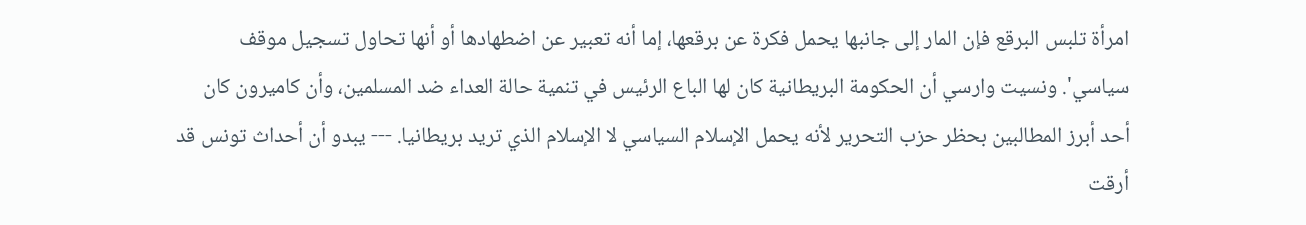امرأة تلبس البرقع فإن المار إلى جانبها يحمل فكرة عن برقعها، إما أنه تعبير عن اضطهادها أو أنها تحاول تسجيل موقف سياسي'. ونسيت وارسي أن الحكومة البريطانية كان لها الباع الرئيس في تنمية حالة العداء ضد المسلمين، وأن كاميرون كان أحد أبرز المطالبين بحظر حزب التحرير لأنه يحمل الإسلام السياسي لا الإسلام الذي تريد بريطانيا. --- يبدو أن أحداث تونس قد أرقت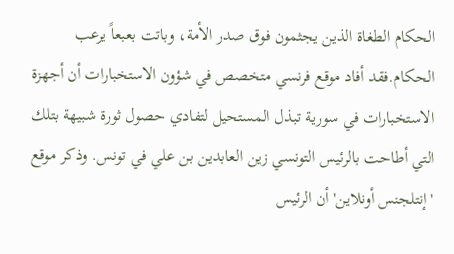الحكام الطغاة الذين يجثمون فوق صدر الأمة، وباتت بعبعاً يرعب الحكام.فقد أفاد موقع فرنسي متخصص في شؤون الاستخبارات أن أجهزة الاستخبارات في سورية تبذل المستحيل لتفادي حصول ثورة شبيهة بتلك التي أطاحت بالرئيس التونسي زين العابدين بن علي في تونس. وذكر موقع 'إنتلجنس أونلاين' أن الرئيس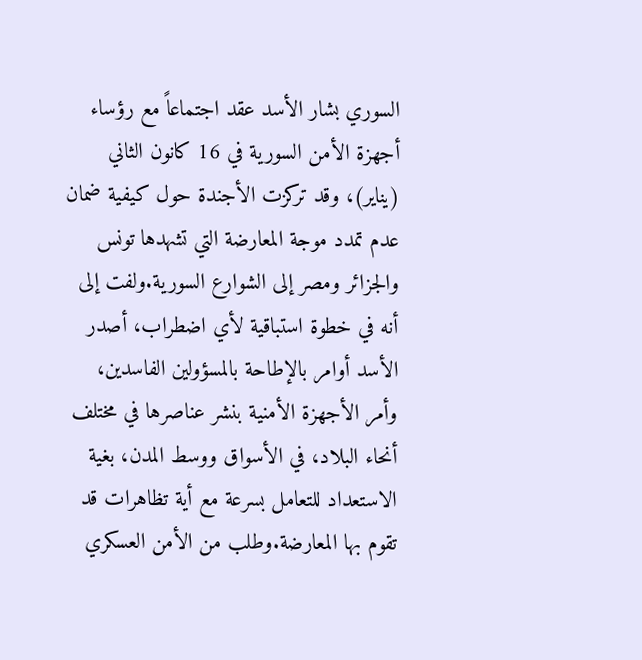السوري بشار الأسد عقد اجتماعاً مع رؤساء أجهزة الأمن السورية في 16 كانون الثاني (يناير)، وقد تركزت الأجندة حول كيفية ضمان عدم تمدد موجة المعارضة التي تشهدها تونس والجزائر ومصر إلى الشوارع السورية.ولفت إلى أنه في خطوة استباقية لأي اضطراب، أصدر الأسد أوامر بالإطاحة بالمسؤولين الفاسدين، وأمر الأجهزة الأمنية بنشر عناصرها في مختلف أنحاء البلاد، في الأسواق ووسط المدن، بغية الاستعداد للتعامل بسرعة مع أية تظاهرات قد تقوم بها المعارضة.وطلب من الأمن العسكري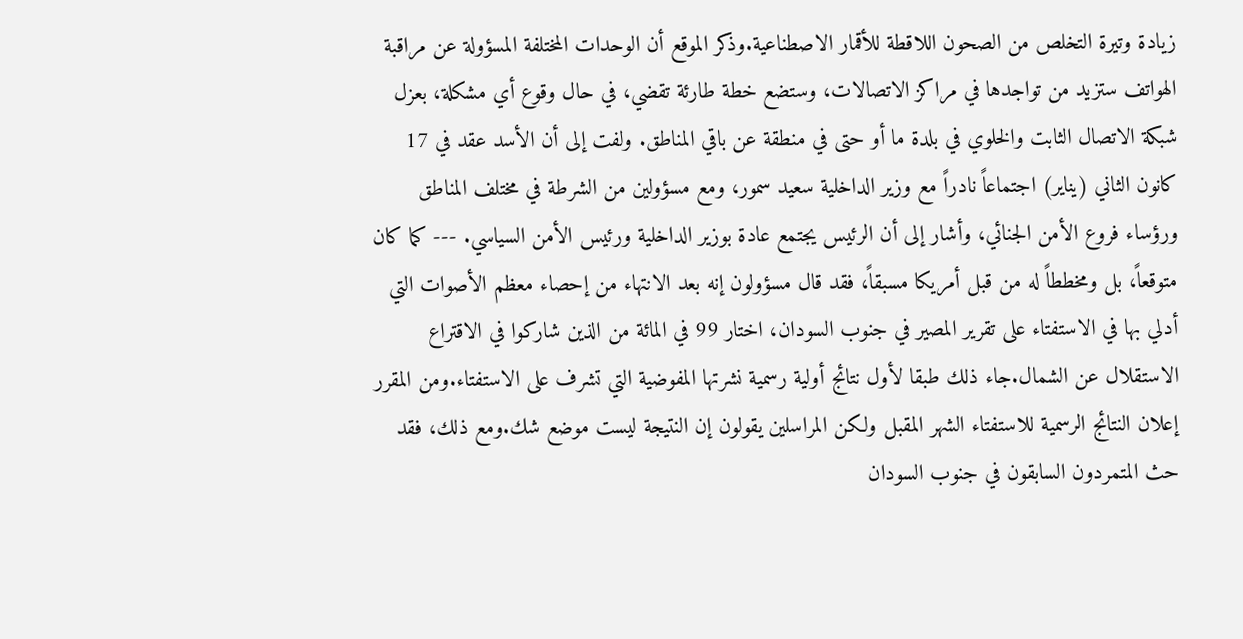زيادة وتيرة التخلص من الصحون اللاقطة للأقمار الاصطناعية.وذكر الموقع أن الوحدات المختلفة المسؤولة عن مراقبة الهواتف ستزيد من تواجدها في مراكز الاتصالات، وستضع خطة طارئة تقضي، في حال وقوع أي مشكلة، بعزل شبكة الاتصال الثابت والخلوي في بلدة ما أو حتى في منطقة عن باقي المناطق. ولفت إلى أن الأسد عقد في 17 كانون الثاني (يناير) اجتماعاً نادراً مع وزير الداخلية سعيد سمور، ومع مسؤولين من الشرطة في مختلف المناطق ورؤساء فروع الأمن الجنائي، وأشار إلى أن الرئيس يجتمع عادة بوزير الداخلية ورئيس الأمن السياسي. --- كما كان متوقعاً، بل ومخططاً له من قبل أمريكا مسبقاً، فقد قال مسؤولون إنه بعد الانتهاء من إحصاء معظم الأصوات التي أدلي بها في الاستفتاء على تقرير المصير في جنوب السودان، اختار 99 في المائة من الذين شاركوا في الاقتراع الاستقلال عن الشمال.جاء ذلك طبقا لأول نتائج أولية رسمية نشرتها المفوضية التي تشرف على الاستفتاء.ومن المقرر إعلان النتائج الرسمية للاستفتاء الشهر المقبل ولكن المراسلين يقولون إن النتيجة ليست موضع شك.ومع ذلك، فقد حث المتمردون السابقون في جنوب السودان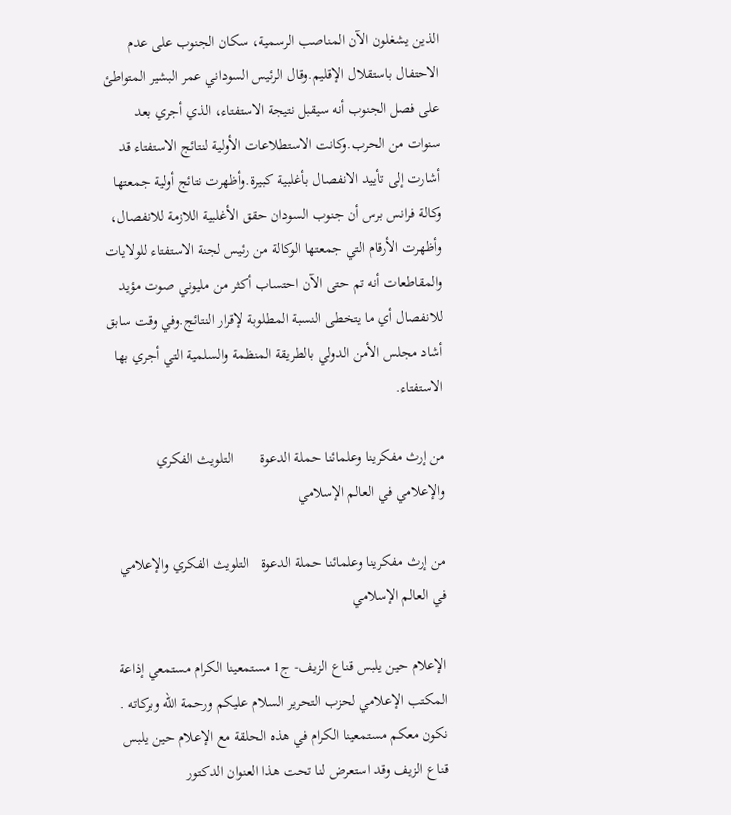الذين يشغلون الآن المناصب الرسمية، سكان الجنوب على عدم الاحتفال باستقلال الإقليم.وقال الرئيس السوداني عمر البشير المتواطئ على فصل الجنوب أنه سيقبل نتيجة الاستفتاء، الذي أجري بعد سنوات من الحرب.وكانت الاستطلاعات الأولية لنتائج الاستفتاء قد أشارت إلى تأييد الانفصال بأغلبية كبيرة.وأظهرت نتائج أولية جمعتها وكالة فرانس برس أن جنوب السودان حقق الأغلبية اللازمة للانفصال، وأظهرت الأرقام التي جمعتها الوكالة من رئيس لجنة الاستفتاء للولايات والمقاطعات أنه تم حتى الآن احتساب أكثر من مليوني صوت مؤيد للانفصال أي ما يتخطى النسبة المطلوبة لإقرار النتائج.وفي وقت سابق أشاد مجلس الأمن الدولي بالطريقة المنظمة والسلمية التي أجري بها الاستفتاء.

من إرث مفكرينا وعلمائنا حملة الدعوة       التلويث الفكري والإعلامي في العالم الإسلامي

من إرث مفكرينا وعلمائنا حملة الدعوة   التلويث الفكري والإعلامي في العالم الإسلامي

الإعلام حين يلبس قناع الزيف- ج1 مستمعينا الكرام مستمعي إذاعة المكتب الإعلامي لحزب التحرير السلام عليكم ورحمة الله وبركاته . نكون معكم مستمعينا الكرام في هذه الحلقة مع الإعلام حين يلبس قناع الزيف وقد استعرض لنا تحت هذا العنوان الدكتور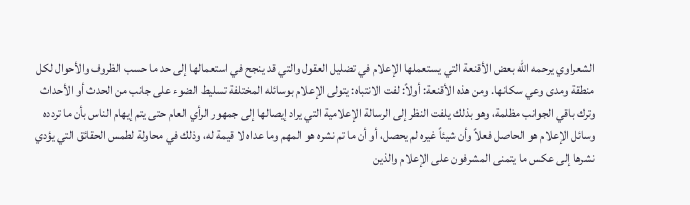الشعراوي يرحمه الله بعض الأقنعة التي يستعملها الإعلام في تضليل العقول والتي قد ينجح في استعمالها إلى حد ما حسب الظروف والأحوال لكل منطقة ومدى وعي سكانها. ومن هذه الأقنعة: أولاً: لفت الانتباه: يتولى الإعلام بوسائله المختلفة تسليط الضوء على جانب من الحدث أو الأحداث وترك باقي الجوانب مظلمة، وهو بذلك يلفت النظر إلى الرسالة الإعلامية التي يراد إيصالها إلى جمهور الرأي العام حتى يتم إيهام الناس بأن ما تردده وسائل الإعلام هو الحاصل فعلاً وأن شيئاً غيره لم يحصل، أو أن ما تم نشره هو المهم وما عداه لا قيمة له، وذلك في محاولة لطمس الحقائق التي يؤدي نشرها إلى عكس ما يتمنى المشرفون على الإعلام والذين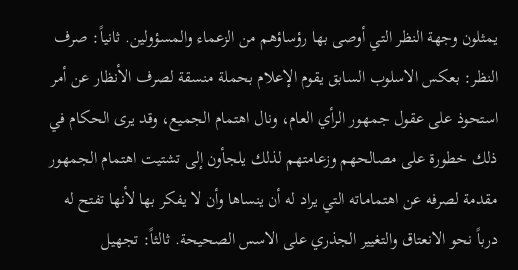يمثلون وجهة النظر التي أوصى بها رؤساؤهم من الزعماء والمسؤولين. ثانياً: صرف النظر: بعكس الاسلوب السابق يقوم الإعلام بحملة منسقة لصرف الأنظار عن أمر استحوذ على عقول جمهور الرأي العام، ونال اهتمام الجميع، وقد يرى الحكام في ذلك خطورة على مصالحهم وزعامتهم لذلك يلجأون إلى تشتيت اهتمام الجمهور مقدمة لصرفه عن اهتماماته التي يراد له أن ينساها وأن لا يفكر بها لأنها تفتح له درباً نحو الانعتاق والتغيير الجذري على الاسس الصحيحة. ثالثاً: تجهيل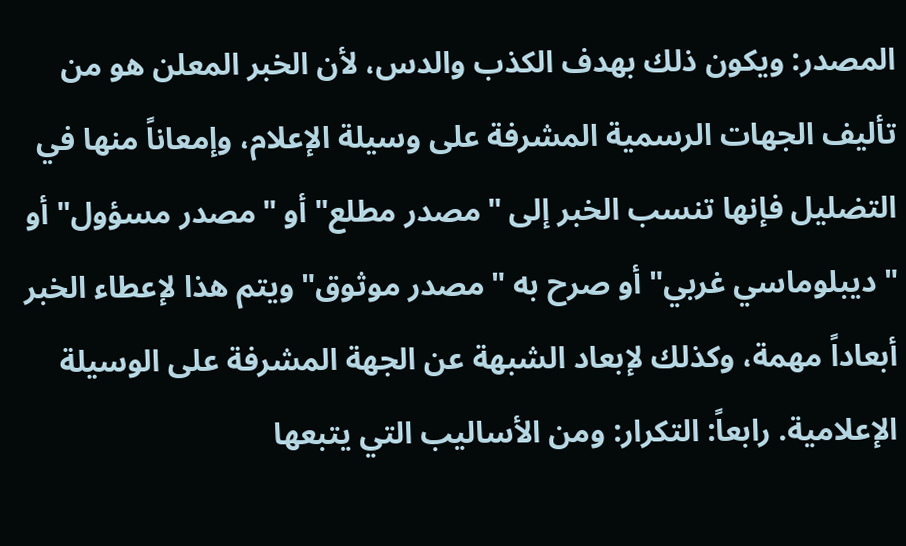المصدر: ويكون ذلك بهدف الكذب والدس، لأن الخبر المعلن هو من تأليف الجهات الرسمية المشرفة على وسيلة الإعلام، وإمعاناً منها في التضليل فإنها تنسب الخبر إلى "مصدر مطلع" أو "مصدر مسؤول" أو "ديبلوماسي غربي" أو صرح به "مصدر موثوق" ويتم هذا لإعطاء الخبر أبعاداً مهمة، وكذلك لإبعاد الشبهة عن الجهة المشرفة على الوسيلة الإعلامية. رابعاً: التكرار: ومن الأساليب التي يتبعها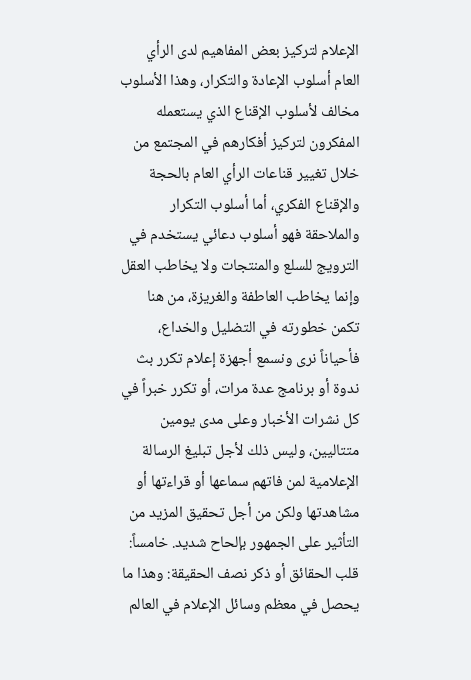الإعلام لتركيز بعض المفاهيم لدى الرأي العام أسلوب الإعادة والتكرار، وهذا الأسلوب مخالف لأسلوب الإقناع الذي يستعمله المفكرون لتركيز أفكارهم في المجتمع من خلال تغيير قناعات الرأي العام بالحجة والإقناع الفكري، أما أسلوب التكرار والملاحقة فهو أسلوب دعائي يستخدم في الترويج للسلع والمنتجات ولا يخاطب العقل وإنما يخاطب العاطفة والغريزة، من هنا تكمن خطورته في التضليل والخداع، فأحياناً نرى ونسمع أجهزة إعلام تكرر بث ندوة أو برنامج عدة مرات، أو تكرر خبراً في كل نشرات الأخبار وعلى مدى يومين متتاليين، وليس ذلك لأجل تبليغ الرسالة الإعلامية لمن فاتهم سماعها أو قراءتها أو مشاهدتها ولكن من أجل تحقيق المزيد من التأثير على الجمهور بإلحاح شديد. خامساً: قلب الحقائق أو ذكر نصف الحقيقة: وهذا ما يحصل في معظم وسائل الإعلام في العالم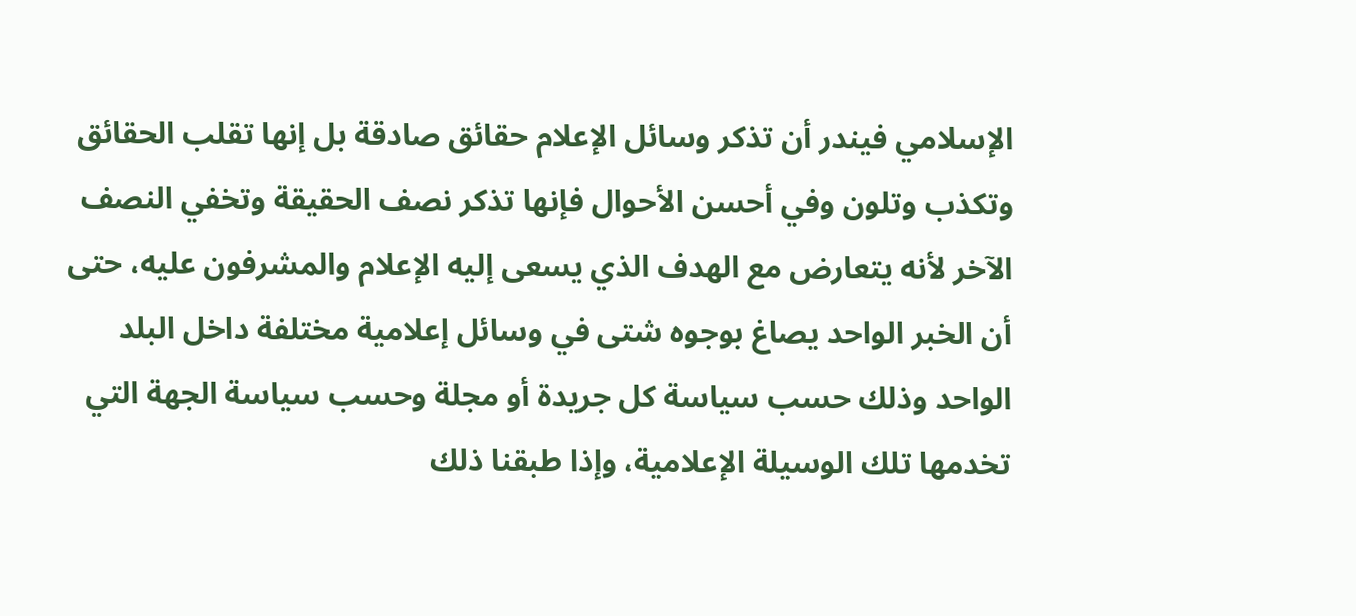الإسلامي فيندر أن تذكر وسائل الإعلام حقائق صادقة بل إنها تقلب الحقائق وتكذب وتلون وفي أحسن الأحوال فإنها تذكر نصف الحقيقة وتخفي النصف الآخر لأنه يتعارض مع الهدف الذي يسعى إليه الإعلام والمشرفون عليه، حتى أن الخبر الواحد يصاغ بوجوه شتى في وسائل إعلامية مختلفة داخل البلد الواحد وذلك حسب سياسة كل جريدة أو مجلة وحسب سياسة الجهة التي تخدمها تلك الوسيلة الإعلامية، وإذا طبقنا ذلك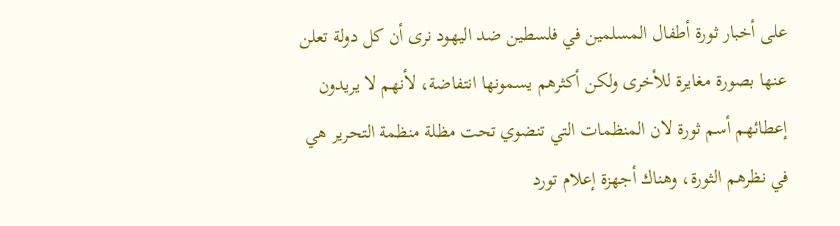على أخبار ثورة أطفال المسلمين في فلسطين ضد اليهود نرى أن كل دولة تعلن عنها بصورة مغايرة للأخرى ولكن أكثرهم يسمونها انتفاضة، لأنهم لا يريدون إعطائهم أسم ثورة لان المنظمات التي تنضوي تحت مظلة منظمة التحرير هي في نظرهم الثورة، وهناك أجهزة إعلام تورد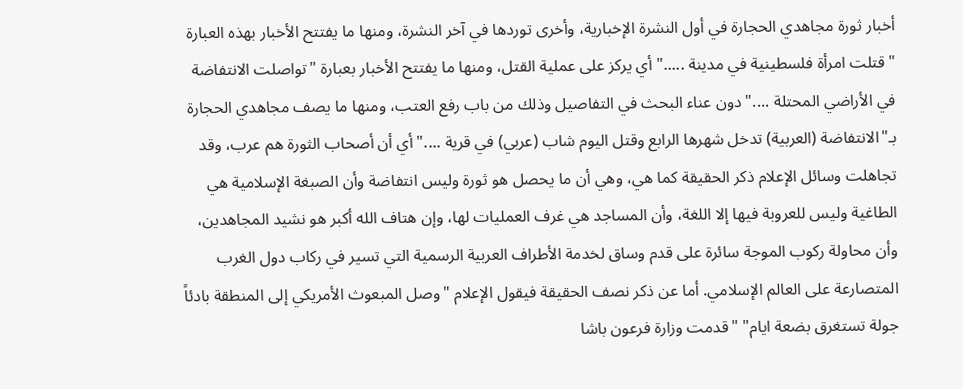أخبار ثورة مجاهدي الحجارة في أول النشرة الإخبارية، وأخرى توردها في آخر النشرة، ومنها ما يفتتح الأخبار بهذه العبارة "قتلت امرأة فلسطينية في مدينة ....." أي يركز على عملية القتل، ومنها ما يفتتح الأخبار بعبارة "تواصلت الانتفاضة في الأراضي المحتلة ...." دون عناء البحث في التفاصيل وذلك من باب رفع العتب، ومنها ما يصف مجاهدي الحجارة بـ"الانتفاضة (العربية) تدخل شهرها الرابع وقتل اليوم شاب (عربي) في قرية ...." أي أن أصحاب الثورة هم عرب، وقد تجاهلت وسائل الإعلام ذكر الحقيقة كما هي، وهي أن ما يحصل هو ثورة وليس انتفاضة وأن الصبغة الإسلامية هي الطاغية وليس للعروبة فيها إلا اللغة، وأن المساجد هي غرف العمليات لها، وإن هتاف الله أكبر هو نشيد المجاهدين، وأن محاولة ركوب الموجة سائرة على قدم وساق لخدمة الأطراف العربية الرسمية التي تسير في ركاب دول الغرب المتصارعة على العالم الإسلامي. أما عن ذكر نصف الحقيقة فيقول الإعلام "وصل المبعوث الأمريكي إلى المنطقة بادئاً جولة تستغرق بضعة ايام" "قدمت وزارة فرعون باشا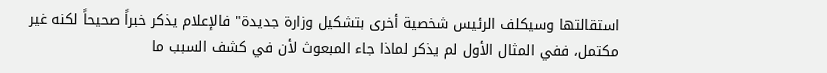استقالتها وسيكلف الرئيس شخصية أخرى بتشكيل وزارة جديدة" فالإعلام يذكر خبراً صحيحاً لكنه غير مكتمل، ففي المثال الأول لم يذكر لماذا جاء المبعوث لأن في كشف السبب ما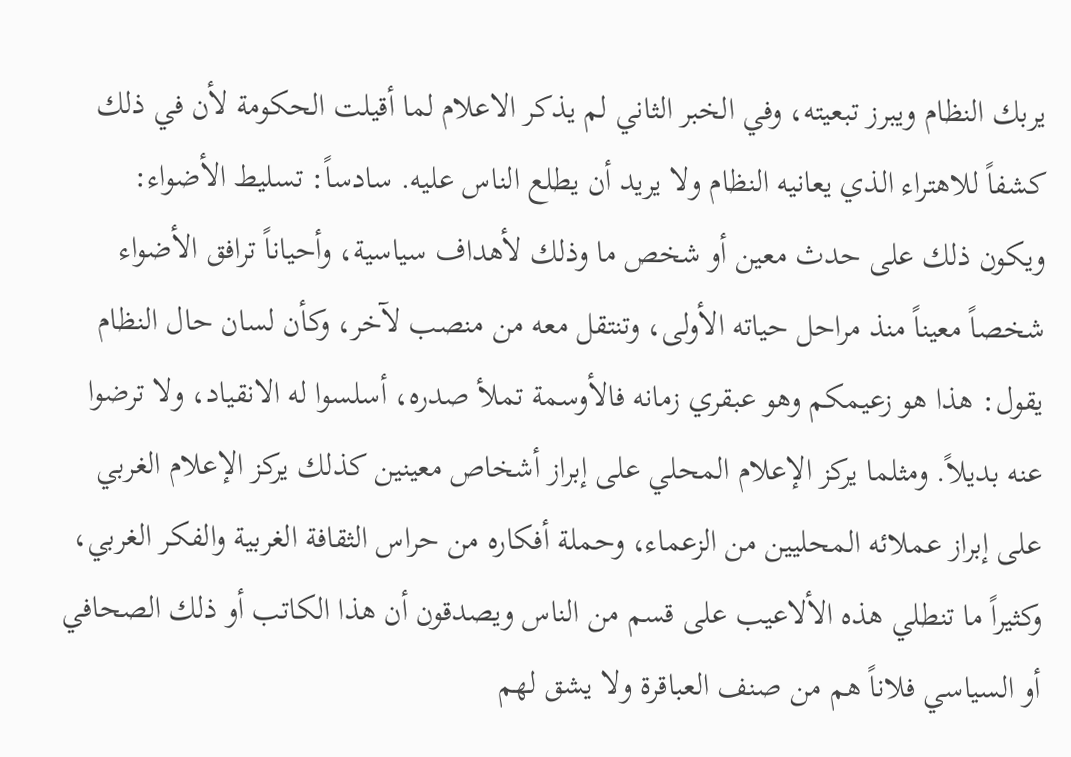يربك النظام ويبرز تبعيته، وفي الخبر الثاني لم يذكر الاعلام لما أقيلت الحكومة لأن في ذلك كشفاً للاهتراء الذي يعانيه النظام ولا يريد أن يطلع الناس عليه. سادساً: تسليط الأضواء: ويكون ذلك على حدث معين أو شخص ما وذلك لأهداف سياسية، وأحياناً ترافق الأضواء شخصاً معيناً منذ مراحل حياته الأولى، وتنتقل معه من منصب لآخر، وكأن لسان حال النظام يقول: هذا هو زعيمكم وهو عبقري زمانه فالأوسمة تملأ صدره، أسلسوا له الانقياد، ولا ترضوا عنه بديلاً. ومثلما يركز الإعلام المحلي على إبراز أشخاص معينين كذلك يركز الإعلام الغربي على إبراز عملائه المحليين من الزعماء، وحملة أفكاره من حراس الثقافة الغربية والفكر الغربي، وكثيراً ما تنطلي هذه الألاعيب على قسم من الناس ويصدقون أن هذا الكاتب أو ذلك الصحافي أو السياسي فلاناً هم من صنف العباقرة ولا يشق لهم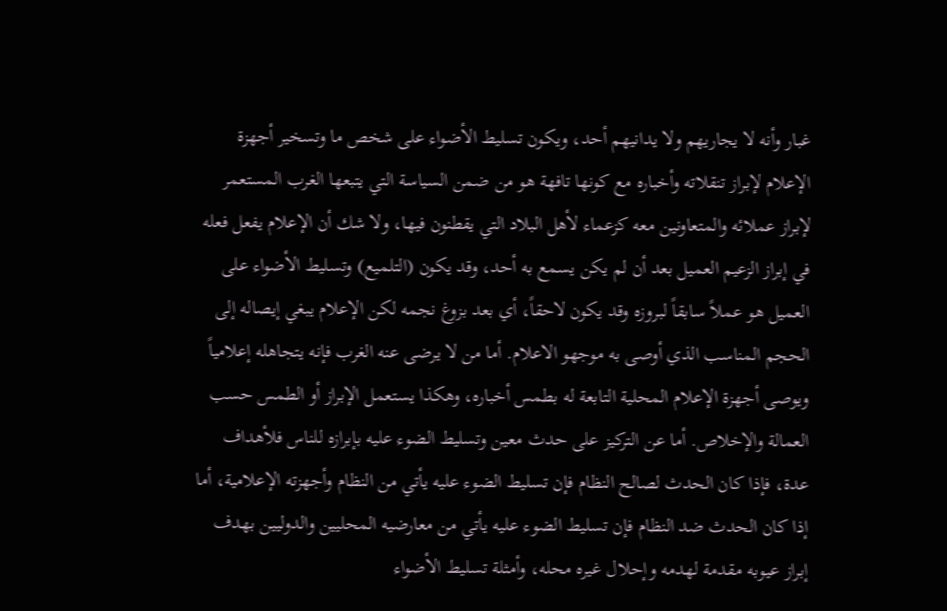غبار وأنه لا يجاريهم ولا يدانيهم أحد، ويكون تسليط الأضواء على شخص ما وتسخير أجهزة الإعلام لإبراز تنقلاته وأخباره مع كونها تافهة هو من ضمن السياسة التي يتبعها الغرب المستعمر لإبراز عملائه والمتعاونين معه كزعماء لأهل البلاد التي يقطنون فيها، ولا شك أن الإعلام يفعل فعله في إبراز الزعيم العميل بعد أن لم يكن يسمع به أحد، وقد يكون (التلميع) وتسليط الأضواء على العميل هو عملاً سابقاً لبروزه وقد يكون لاحقاً، أي بعد بزوغ نجمه لكن الإعلام يبغي إيصاله إلى الحجم المناسب الذي أوصى به موجهو الاعلام. أما من لا يرضى عنه الغرب فإنه يتجاهله إعلامياً ويوصى أجهزة الإعلام المحلية التابعة له بطمس أخباره، وهكذا يستعمل الإبراز أو الطمس حسب العمالة والإخلاص. أما عن التركيز على حدث معين وتسليط الضوء عليه بإبرازه للناس فلأهداف عدة، فإذا كان الحدث لصالح النظام فإن تسليط الضوء عليه يأتي من النظام وأجهزته الإعلامية، أما إذا كان الحدث ضد النظام فإن تسليط الضوء عليه يأتي من معارضيه المحليين والدوليين بهدف إبراز عيوبه مقدمة لهدمه وإحلال غيره محله، وأمثلة تسليط الأضواء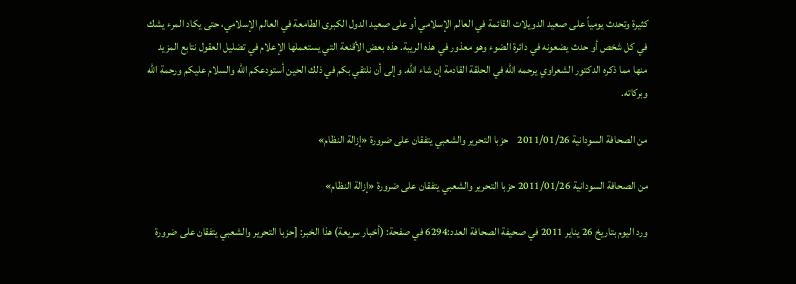كثيرة وتحدث يومياً على صعيد الدويلات القائمة في العالم الإسلامي أو على صعيد الدول الكبرى الطامعة في العالم الإسلامي، حتى يكاد المرء يشك في كل شخص أو حدث يضعونه في دائرة الضوء وهو معذور في هذه الريبة. هذه بعض الأقنعة التي يستعملها الإعلام في تضليل العقول نتابع المزيد منها مما ذكره الدكتور الشعراوي يرحمه الله في الحلقة القادمة إن شاء الله. وإلى أن نلتقي بكم في ذلك الحين أستودعكم الله والسلام عليكم ورحمة الله وبركاته.

من الصحافة السودانية 2011/01/26    حزبا التحرير والشعبي يتفقان على ضرورة «إزالة النظام»

من الصحافة السودانية 2011/01/26 حزبا التحرير والشعبي يتفقان على ضرورة «إزالة النظام»

ورد اليوم بتاريخ 26 يناير 2011 في صحيفة الصحافة العدد:6294 في صفحة: (أخبار سريعة) هذا الخبر: [حزبا التحرير والشعبي يتفقان على ضرورة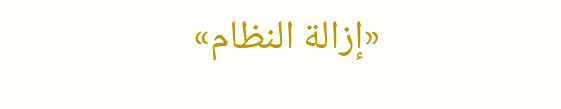«إزالة النظام»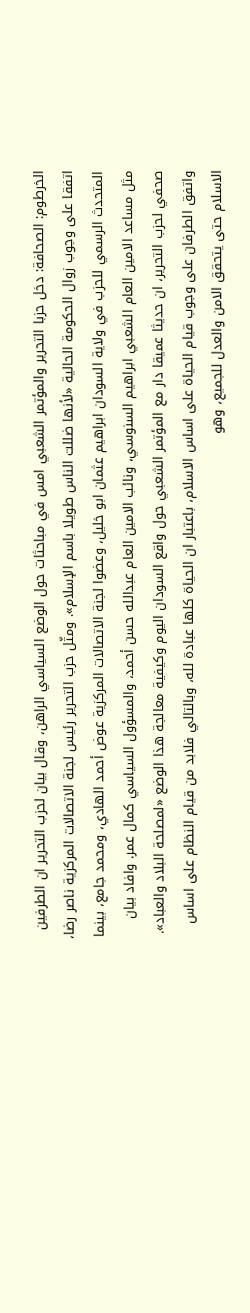الخرطوم: الصحافة: دخل حزبا التحرير والمؤتمر الشعبي امس في مباحثات حول الوضع السياسي الراهن، وقال بيان لحزب التحرير ان الطرفين اتفقا على وجوب زوال الحكومة الحالية «لأنها ضللت الناس طويلا باسم الإسلام». ومثّل حزب التحرير رئيس لجنة الاتصالات المركزية ناصر رضا، المتحدث الرسمي للحزب في ولاية السودان ابراهيم عثمان ابو خليل، وعضوا لجنة الاتصالات المركزية عوض أحمد الهادي، ومحمد جامع، بينما مثل مساعد الامين العام الشعبي ابراهيم السنوسي، ونائب الامين العام عبدالله حسن أحمد، والمسؤول السياسي كمال عمر. وافاد بيان صحفي لحزب التحرير، ان حديثا عميقا دار مع المؤتمر الشعبي حول واقع السودان اليوم وكيفية معالجة هذا الوضع «لمصلحة البلاد والعباد». واتفق الطرفان على وجوب قيام الحياة على اساس الاسلام، باعتبار ان الحياة كلها عبادة لله، وبالتالي فلابد من قيام النظام على اساس الاسلام حتى يتحقق الامن والعدل للجميع، وهو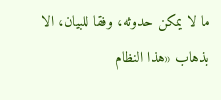ما لا يمكن حدوثه، وفقا للبيان، الا بذهاب «هذا النظام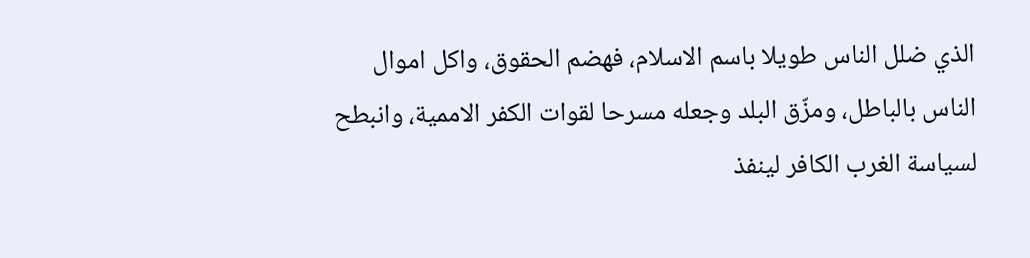الذي ضلل الناس طويلا باسم الاسلام، فهضم الحقوق، واكل اموال الناس بالباطل، ومزّق البلد وجعله مسرحا لقوات الكفر الاممية، وانبطح لسياسة الغرب الكافر لينفذ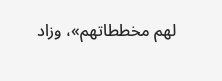لهم مخططاتهم»، وزاد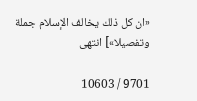«ان كل ذلك يخالف الإسلام جملة وتفصيلا»] انتهى

9701 / 10603